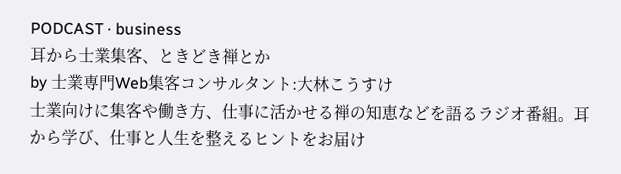PODCAST · business
耳から士業集客、ときどき禅とか
by 士業専門Web集客コンサルタント:大林こうすけ
士業向けに集客や働き方、仕事に活かせる禅の知恵などを語るラジオ番組。耳から学び、仕事と人生を整えるヒントをお届け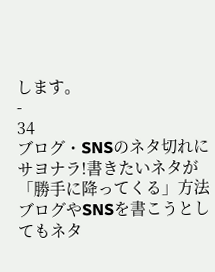します。
-
34
ブログ・SNSのネタ切れにサヨナラ!書きたいネタが「勝手に降ってくる」方法
ブログやSNSを書こうとしてもネタ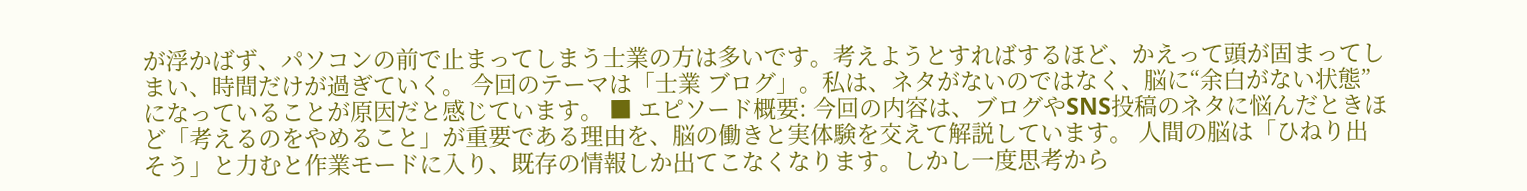が浮かばず、パソコンの前で止まってしまう士業の方は多いです。考えようとすればするほど、かえって頭が固まってしまい、時間だけが過ぎていく。 今回のテーマは「士業 ブログ」。私は、ネタがないのではなく、脳に“余白がない状態”になっていることが原因だと感じています。 ■ エピソード概要: 今回の内容は、ブログやSNS投稿のネタに悩んだときほど「考えるのをやめること」が重要である理由を、脳の働きと実体験を交えて解説しています。 人間の脳は「ひねり出そう」と力むと作業モードに入り、既存の情報しか出てこなくなります。しかし一度思考から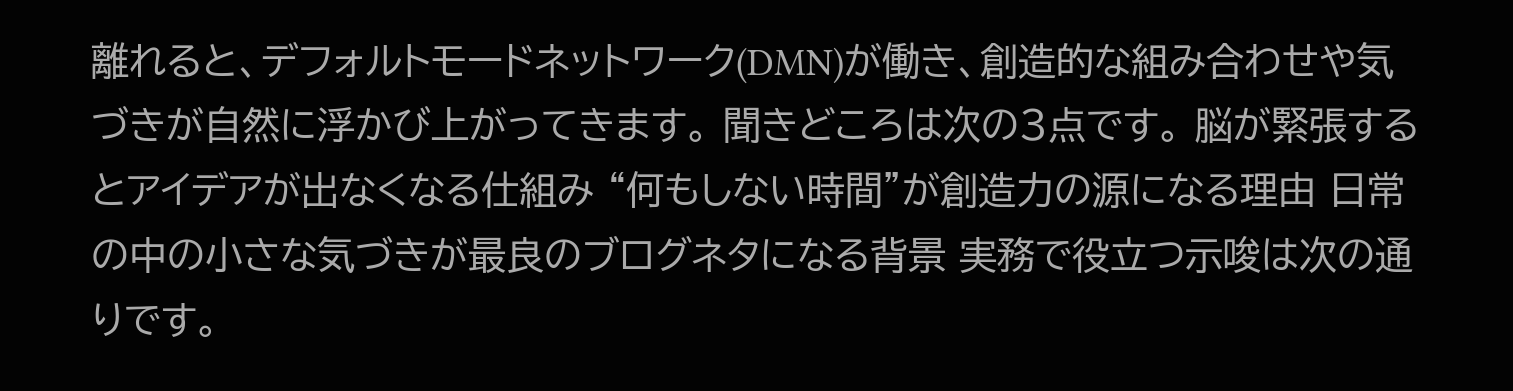離れると、デフォルトモードネットワーク(DMN)が働き、創造的な組み合わせや気づきが自然に浮かび上がってきます。 聞きどころは次の3点です。 脳が緊張するとアイデアが出なくなる仕組み “何もしない時間”が創造力の源になる理由 日常の中の小さな気づきが最良のブログネタになる背景 実務で役立つ示唆は次の通りです。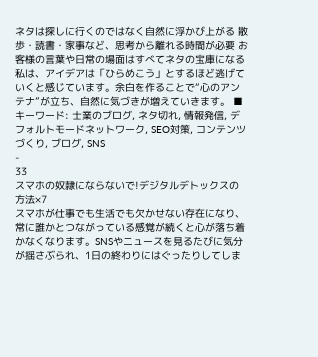ネタは探しに行くのではなく自然に浮かび上がる 散歩・読書・家事など、思考から離れる時間が必要 お客様の言葉や日常の場面はすべてネタの宝庫になる 私は、アイデアは「ひらめこう」とするほど逃げていくと感じています。余白を作ることで“心のアンテナ”が立ち、自然に気づきが増えていきます。 ■ キーワード: 士業のブログ, ネタ切れ, 情報発信, デフォルトモードネットワーク, SEO対策, コンテンツづくり, ブログ, SNS
-
33
スマホの奴隷にならないで!デジタルデトックスの方法×7
スマホが仕事でも生活でも欠かせない存在になり、常に誰かとつながっている感覚が続くと心が落ち着かなくなります。SNSやニュースを見るたびに気分が揺さぶられ、1日の終わりにはぐったりしてしま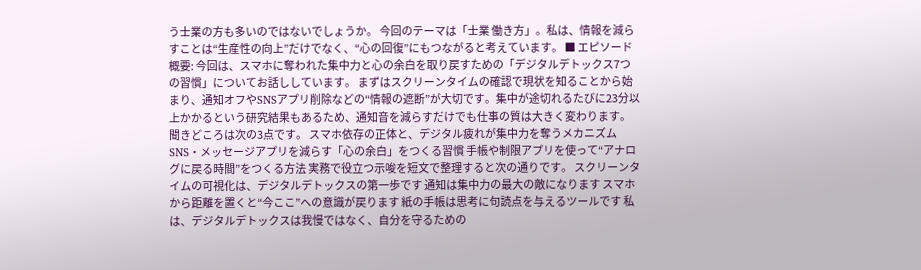う士業の方も多いのではないでしょうか。 今回のテーマは「士業 働き方」。私は、情報を減らすことは“生産性の向上”だけでなく、“心の回復”にもつながると考えています。 ■ エピソード概要: 今回は、スマホに奪われた集中力と心の余白を取り戻すための「デジタルデトックス7つの習慣」についてお話ししています。 まずはスクリーンタイムの確認で現状を知ることから始まり、通知オフやSNSアプリ削除などの“情報の遮断”が大切です。集中が途切れるたびに23分以上かかるという研究結果もあるため、通知音を減らすだけでも仕事の質は大きく変わります。 聞きどころは次の3点です。 スマホ依存の正体と、デジタル疲れが集中力を奪うメカニズム SNS・メッセージアプリを減らす「心の余白」をつくる習慣 手帳や制限アプリを使って“アナログに戻る時間”をつくる方法 実務で役立つ示唆を短文で整理すると次の通りです。 スクリーンタイムの可視化は、デジタルデトックスの第一歩です 通知は集中力の最大の敵になります スマホから距離を置くと“今ここ”への意識が戻ります 紙の手帳は思考に句読点を与えるツールです 私は、デジタルデトックスは我慢ではなく、自分を守るための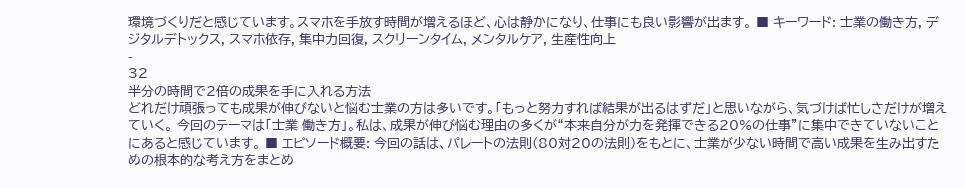環境づくりだと感じています。スマホを手放す時間が増えるほど、心は静かになり、仕事にも良い影響が出ます。 ■ キーワード: 士業の働き方, デジタルデトックス, スマホ依存, 集中力回復, スクリーンタイム, メンタルケア, 生産性向上
-
32
半分の時間で2倍の成果を手に入れる方法
どれだけ頑張っても成果が伸びないと悩む士業の方は多いです。「もっと努力すれば結果が出るはずだ」と思いながら、気づけば忙しさだけが増えていく。 今回のテーマは「士業 働き方」。私は、成果が伸び悩む理由の多くが“本来自分が力を発揮できる20%の仕事”に集中できていないことにあると感じています。 ■ エピソード概要: 今回の話は、パレートの法則(80対20の法則)をもとに、士業が少ない時間で高い成果を生み出すための根本的な考え方をまとめ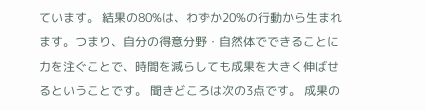ています。 結果の80%は、わずか20%の行動から生まれます。つまり、自分の得意分野・自然体でできることに力を注ぐことで、時間を減らしても成果を大きく伸ばせるということです。 聞きどころは次の3点です。 成果の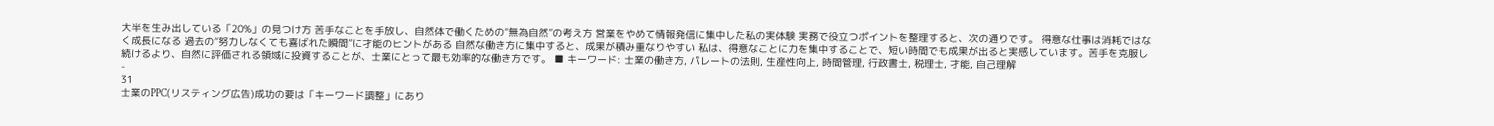大半を生み出している「20%」の見つけ方 苦手なことを手放し、自然体で働くための“無為自然”の考え方 営業をやめて情報発信に集中した私の実体験 実務で役立つポイントを整理すると、次の通りです。 得意な仕事は消耗ではなく成長になる 過去の“努力しなくても喜ばれた瞬間”に才能のヒントがある 自然な働き方に集中すると、成果が積み重なりやすい 私は、得意なことに力を集中することで、短い時間でも成果が出ると実感しています。苦手を克服し続けるより、自然に評価される領域に投資することが、士業にとって最も効率的な働き方です。 ■ キーワード: 士業の働き方, パレートの法則, 生産性向上, 時間管理, 行政書士, 税理士, 才能, 自己理解
-
31
士業のPPC(リスティング広告)成功の要は「キーワード調整」にあり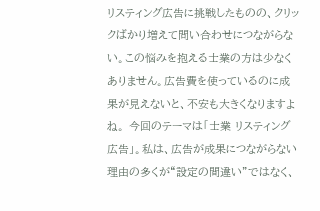リスティング広告に挑戦したものの、クリックばかり増えて問い合わせにつながらない。この悩みを抱える士業の方は少なくありません。広告費を使っているのに成果が見えないと、不安も大きくなりますよね。 今回のテーマは「士業 リスティング広告」。私は、広告が成果につながらない理由の多くが“設定の間違い”ではなく、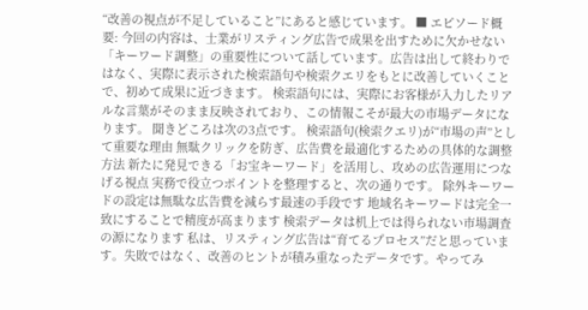“改善の視点が不足していること”にあると感じています。 ■ エピソード概要: 今回の内容は、士業がリスティング広告で成果を出すために欠かせない「キーワード調整」の重要性について話しています。広告は出して終わりではなく、実際に表示された検索語句や検索クエリをもとに改善していくことで、初めて成果に近づきます。 検索語句には、実際にお客様が入力したリアルな言葉がそのまま反映されており、この情報こそが最大の市場データになります。 聞きどころは次の3点です。 検索語句(検索クエリ)が“市場の声”として重要な理由 無駄クリックを防ぎ、広告費を最適化するための具体的な調整方法 新たに発見できる「お宝キーワード」を活用し、攻めの広告運用につなげる視点 実務で役立つポイントを整理すると、次の通りです。 除外キーワードの設定は無駄な広告費を減らす最速の手段です 地域名キーワードは完全一致にすることで精度が高まります 検索データは机上では得られない市場調査の源になります 私は、リスティング広告は“育てるプロセス”だと思っています。失敗ではなく、改善のヒントが積み重なったデータです。やってみ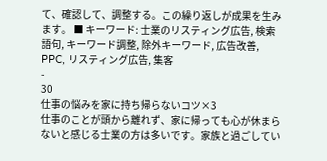て、確認して、調整する。この繰り返しが成果を生みます。 ■ キーワード: 士業のリスティング広告, 検索語句, キーワード調整, 除外キーワード, 広告改善, PPC, リスティング広告, 集客
-
30
仕事の悩みを家に持ち帰らないコツ×3
仕事のことが頭から離れず、家に帰っても心が休まらないと感じる士業の方は多いです。家族と過ごしてい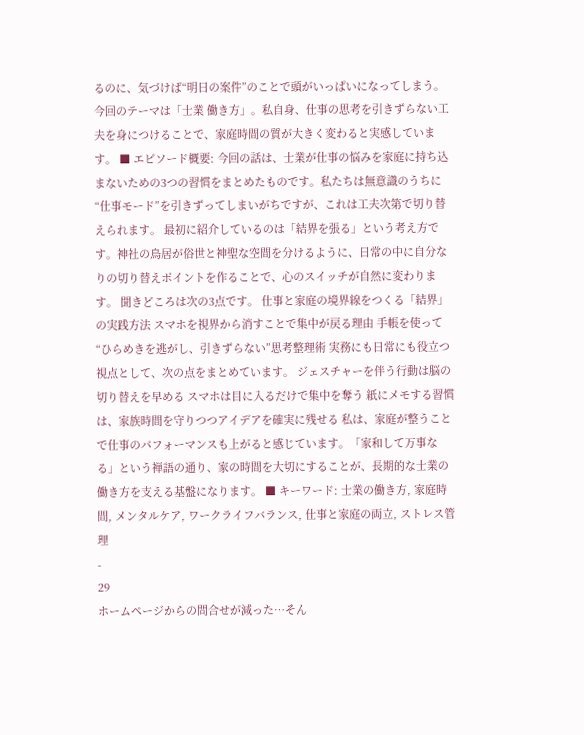るのに、気づけば“明日の案件”のことで頭がいっぱいになってしまう。 今回のテーマは「士業 働き方」。私自身、仕事の思考を引きずらない工夫を身につけることで、家庭時間の質が大きく変わると実感しています。 ■ エピソード概要: 今回の話は、士業が仕事の悩みを家庭に持ち込まないための3つの習慣をまとめたものです。私たちは無意識のうちに“仕事モード”を引きずってしまいがちですが、これは工夫次第で切り替えられます。 最初に紹介しているのは「結界を張る」という考え方です。神社の鳥居が俗世と神聖な空間を分けるように、日常の中に自分なりの切り替えポイントを作ることで、心のスイッチが自然に変わります。 聞きどころは次の3点です。 仕事と家庭の境界線をつくる「結界」の実践方法 スマホを視界から消すことで集中が戻る理由 手帳を使って“ひらめきを逃がし、引きずらない”思考整理術 実務にも日常にも役立つ視点として、次の点をまとめています。 ジェスチャーを伴う行動は脳の切り替えを早める スマホは目に入るだけで集中を奪う 紙にメモする習慣は、家族時間を守りつつアイデアを確実に残せる 私は、家庭が整うことで仕事のパフォーマンスも上がると感じています。「家和して万事なる」という禅語の通り、家の時間を大切にすることが、長期的な士業の働き方を支える基盤になります。 ■ キーワード: 士業の働き方, 家庭時間, メンタルケア, ワークライフバランス, 仕事と家庭の両立, ストレス管理
-
29
ホームページからの問合せが減った…そん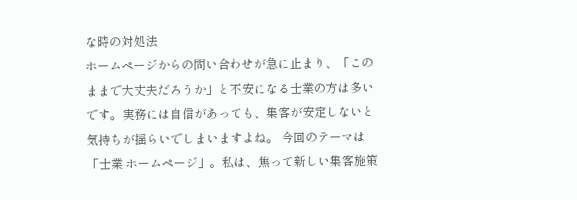な時の対処法
ホームページからの問い合わせが急に止まり、「このままで大丈夫だろうか」と不安になる士業の方は多いです。実務には自信があっても、集客が安定しないと気持ちが揺らいでしまいますよね。 今回のテーマは「士業 ホームページ」。私は、焦って新しい集客施策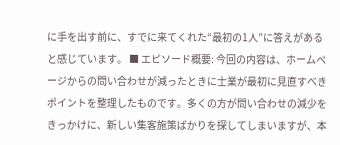に手を出す前に、すでに来てくれた“最初の1人”に答えがあると感じています。 ■ エピソード概要: 今回の内容は、ホームページからの問い合わせが減ったときに士業が最初に見直すべきポイントを整理したものです。多くの方が問い合わせの減少をきっかけに、新しい集客施策ばかりを探してしまいますが、本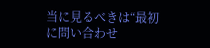当に見るべきは“最初に問い合わせ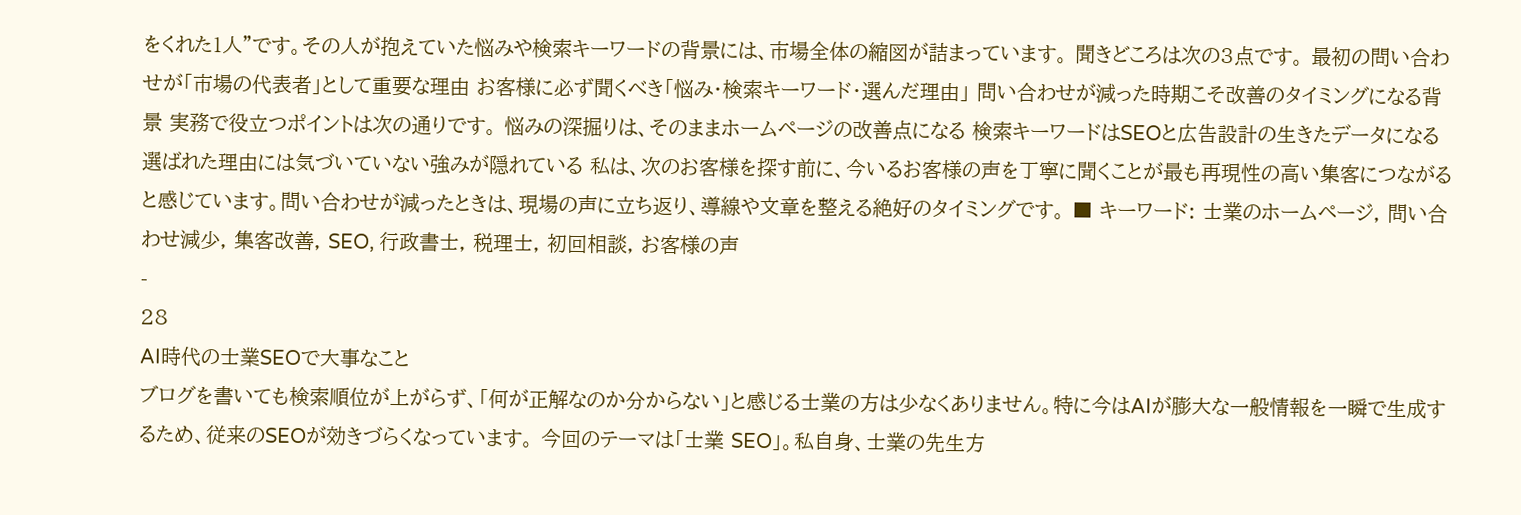をくれた1人”です。その人が抱えていた悩みや検索キーワードの背景には、市場全体の縮図が詰まっています。 聞きどころは次の3点です。 最初の問い合わせが「市場の代表者」として重要な理由 お客様に必ず聞くべき「悩み・検索キーワード・選んだ理由」 問い合わせが減った時期こそ改善のタイミングになる背景 実務で役立つポイントは次の通りです。 悩みの深掘りは、そのままホームページの改善点になる 検索キーワードはSEOと広告設計の生きたデータになる 選ばれた理由には気づいていない強みが隠れている 私は、次のお客様を探す前に、今いるお客様の声を丁寧に聞くことが最も再現性の高い集客につながると感じています。問い合わせが減ったときは、現場の声に立ち返り、導線や文章を整える絶好のタイミングです。 ■ キーワード: 士業のホームページ, 問い合わせ減少, 集客改善, SEO, 行政書士, 税理士, 初回相談, お客様の声
-
28
AI時代の士業SEOで大事なこと
ブログを書いても検索順位が上がらず、「何が正解なのか分からない」と感じる士業の方は少なくありません。特に今はAIが膨大な一般情報を一瞬で生成するため、従来のSEOが効きづらくなっています。 今回のテーマは「士業 SEO」。私自身、士業の先生方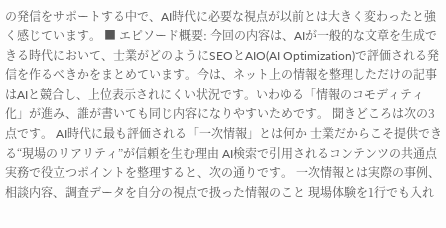の発信をサポートする中で、AI時代に必要な視点が以前とは大きく変わったと強く感じています。 ■ エピソード概要: 今回の内容は、AIが一般的な文章を生成できる時代において、士業がどのようにSEOとAIO(AI Optimization)で評価される発信を作るべきかをまとめています。今は、ネット上の情報を整理しただけの記事はAIと競合し、上位表示されにくい状況です。いわゆる「情報のコモディティ化」が進み、誰が書いても同じ内容になりやすいためです。 聞きどころは次の3点です。 AI時代に最も評価される「一次情報」とは何か 士業だからこそ提供できる“現場のリアリティ”が信頼を生む理由 AI検索で引用されるコンテンツの共通点 実務で役立つポイントを整理すると、次の通りです。 一次情報とは実際の事例、相談内容、調査データを自分の視点で扱った情報のこと 現場体験を1行でも入れ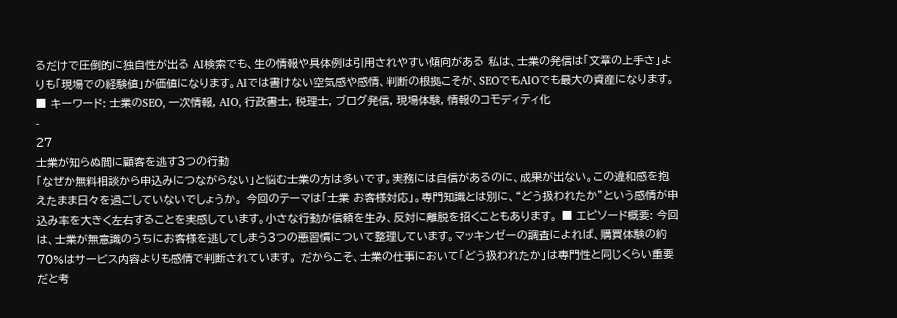るだけで圧倒的に独自性が出る AI検索でも、生の情報や具体例は引用されやすい傾向がある 私は、士業の発信は「文章の上手さ」よりも「現場での経験値」が価値になります。AIでは書けない空気感や感情、判断の根拠こそが、SEOでもAIOでも最大の資産になります。 ■ キーワード: 士業のSEO, 一次情報, AIO, 行政書士, 税理士, ブログ発信, 現場体験, 情報のコモディティ化
-
27
士業が知らぬ間に顧客を逃す3つの行動
「なぜか無料相談から申込みにつながらない」と悩む士業の方は多いです。実務には自信があるのに、成果が出ない。この違和感を抱えたまま日々を過ごしていないでしょうか。 今回のテーマは「士業 お客様対応」。専門知識とは別に、“どう扱われたか”という感情が申込み率を大きく左右することを実感しています。小さな行動が信頼を生み、反対に離脱を招くこともあります。 ■ エピソード概要: 今回は、士業が無意識のうちにお客様を逃してしまう3つの悪習慣について整理しています。マッキンゼーの調査によれば、購買体験の約70%はサービス内容よりも感情で判断されています。 だからこそ、士業の仕事において「どう扱われたか」は専門性と同じくらい重要だと考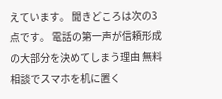えています。 聞きどころは次の3点です。 電話の第一声が信頼形成の大部分を決めてしまう理由 無料相談でスマホを机に置く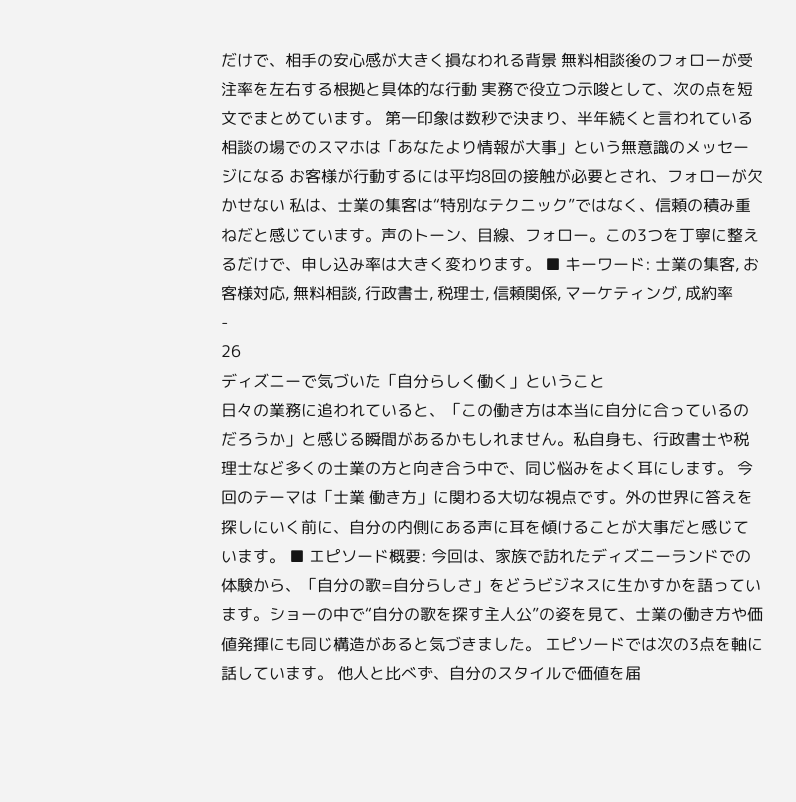だけで、相手の安心感が大きく損なわれる背景 無料相談後のフォローが受注率を左右する根拠と具体的な行動 実務で役立つ示唆として、次の点を短文でまとめています。 第一印象は数秒で決まり、半年続くと言われている 相談の場でのスマホは「あなたより情報が大事」という無意識のメッセージになる お客様が行動するには平均8回の接触が必要とされ、フォローが欠かせない 私は、士業の集客は“特別なテクニック”ではなく、信頼の積み重ねだと感じています。声のトーン、目線、フォロー。この3つを丁寧に整えるだけで、申し込み率は大きく変わります。 ■ キーワード: 士業の集客, お客様対応, 無料相談, 行政書士, 税理士, 信頼関係, マーケティング, 成約率
-
26
ディズニーで気づいた「自分らしく働く」ということ
日々の業務に追われていると、「この働き方は本当に自分に合っているのだろうか」と感じる瞬間があるかもしれません。私自身も、行政書士や税理士など多くの士業の方と向き合う中で、同じ悩みをよく耳にします。 今回のテーマは「士業 働き方」に関わる大切な視点です。外の世界に答えを探しにいく前に、自分の内側にある声に耳を傾けることが大事だと感じています。 ■ エピソード概要: 今回は、家族で訪れたディズニーランドでの体験から、「自分の歌=自分らしさ」をどうビジネスに生かすかを語っています。ショーの中で“自分の歌を探す主人公”の姿を見て、士業の働き方や価値発揮にも同じ構造があると気づきました。 エピソードでは次の3点を軸に話しています。 他人と比べず、自分のスタイルで価値を届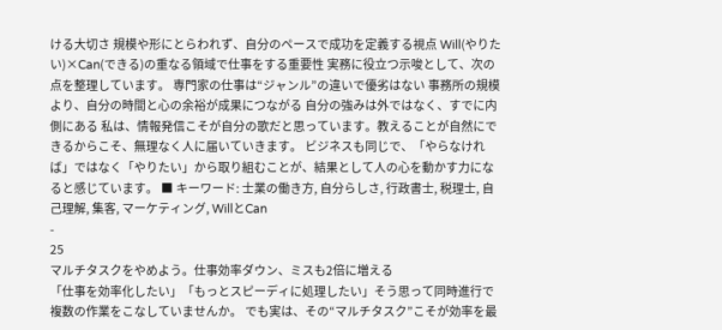ける大切さ 規模や形にとらわれず、自分のペースで成功を定義する視点 Will(やりたい)×Can(できる)の重なる領域で仕事をする重要性 実務に役立つ示唆として、次の点を整理しています。 専門家の仕事は“ジャンル”の違いで優劣はない 事務所の規模より、自分の時間と心の余裕が成果につながる 自分の強みは外ではなく、すでに内側にある 私は、情報発信こそが自分の歌だと思っています。教えることが自然にできるからこそ、無理なく人に届いていきます。 ビジネスも同じで、「やらなければ」ではなく「やりたい」から取り組むことが、結果として人の心を動かす力になると感じています。 ■ キーワード: 士業の働き方, 自分らしさ, 行政書士, 税理士, 自己理解, 集客, マーケティング, WillとCan
-
25
マルチタスクをやめよう。仕事効率ダウン、ミスも2倍に増える
「仕事を効率化したい」「もっとスピーディに処理したい」そう思って同時進行で複数の作業をこなしていませんか。 でも実は、その“マルチタスク”こそが効率を最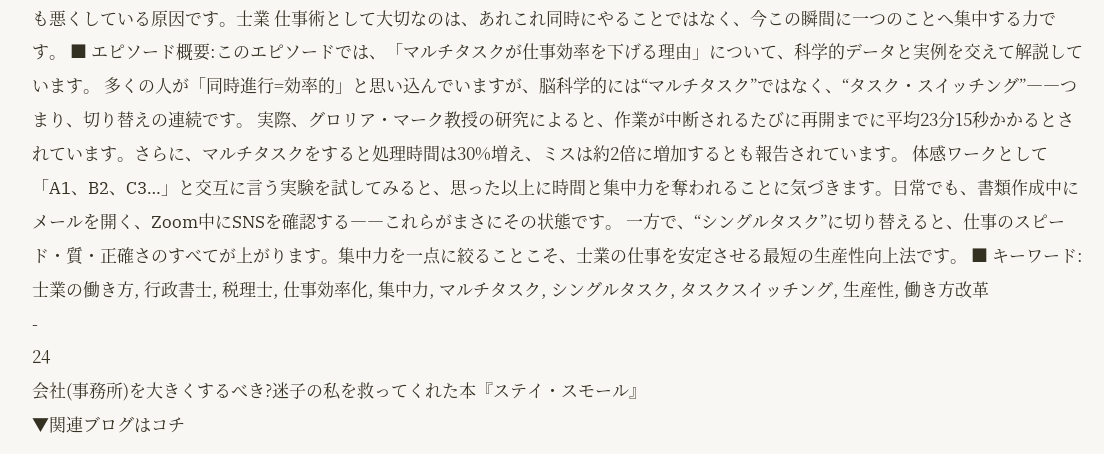も悪くしている原因です。士業 仕事術として大切なのは、あれこれ同時にやることではなく、今この瞬間に一つのことへ集中する力です。 ■ エピソード概要:このエピソードでは、「マルチタスクが仕事効率を下げる理由」について、科学的データと実例を交えて解説しています。 多くの人が「同時進行=効率的」と思い込んでいますが、脳科学的には“マルチタスク”ではなく、“タスク・スイッチング”――つまり、切り替えの連続です。 実際、グロリア・マーク教授の研究によると、作業が中断されるたびに再開までに平均23分15秒かかるとされています。さらに、マルチタスクをすると処理時間は30%増え、ミスは約2倍に増加するとも報告されています。 体感ワークとして「A1、B2、C3…」と交互に言う実験を試してみると、思った以上に時間と集中力を奪われることに気づきます。日常でも、書類作成中にメールを開く、Zoom中にSNSを確認する――これらがまさにその状態です。 一方で、“シングルタスク”に切り替えると、仕事のスピード・質・正確さのすべてが上がります。集中力を一点に絞ることこそ、士業の仕事を安定させる最短の生産性向上法です。 ■ キーワード:士業の働き方, 行政書士, 税理士, 仕事効率化, 集中力, マルチタスク, シングルタスク, タスクスイッチング, 生産性, 働き方改革
-
24
会社(事務所)を大きくするべき?迷子の私を救ってくれた本『ステイ・スモール』
▼関連ブログはコチ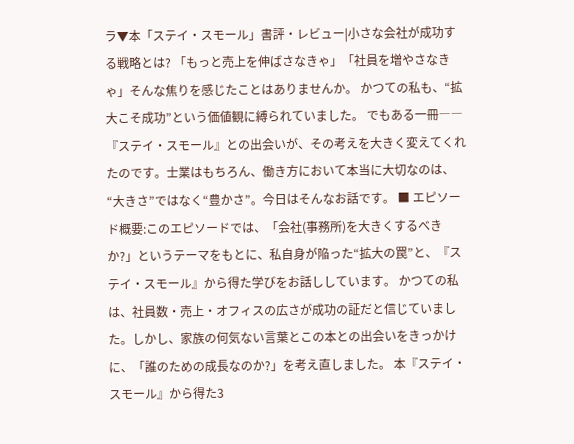ラ▼本「ステイ・スモール」書評・レビュー|小さな会社が成功する戦略とは? 「もっと売上を伸ばさなきゃ」「社員を増やさなきゃ」そんな焦りを感じたことはありませんか。 かつての私も、“拡大こそ成功”という価値観に縛られていました。 でもある一冊――『ステイ・スモール』との出会いが、その考えを大きく変えてくれたのです。士業はもちろん、働き方において本当に大切なのは、“大きさ”ではなく“豊かさ”。今日はそんなお話です。 ■ エピソード概要:このエピソードでは、「会社(事務所)を大きくするべきか?」というテーマをもとに、私自身が陥った“拡大の罠”と、『ステイ・スモール』から得た学びをお話ししています。 かつての私は、社員数・売上・オフィスの広さが成功の証だと信じていました。しかし、家族の何気ない言葉とこの本との出会いをきっかけに、「誰のための成長なのか?」を考え直しました。 本『ステイ・スモール』から得た3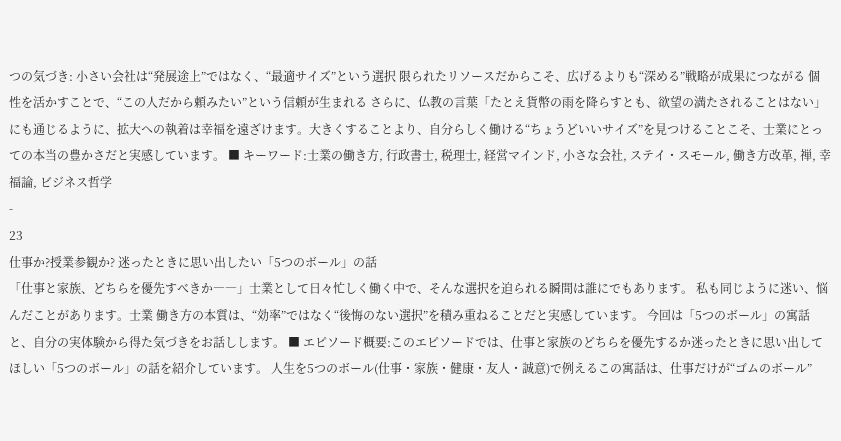つの気づき: 小さい会社は“発展途上”ではなく、“最適サイズ”という選択 限られたリソースだからこそ、広げるよりも“深める”戦略が成果につながる 個性を活かすことで、“この人だから頼みたい”という信頼が生まれる さらに、仏教の言葉「たとえ貨幣の雨を降らすとも、欲望の満たされることはない」にも通じるように、拡大への執着は幸福を遠ざけます。大きくすることより、自分らしく働ける“ちょうどいいサイズ”を見つけることこそ、士業にとっての本当の豊かさだと実感しています。 ■ キーワード:士業の働き方, 行政書士, 税理士, 経営マインド, 小さな会社, ステイ・スモール, 働き方改革, 禅, 幸福論, ビジネス哲学
-
23
仕事か?授業参観か? 迷ったときに思い出したい「5つのボール」の話
「仕事と家族、どちらを優先すべきか――」士業として日々忙しく働く中で、そんな選択を迫られる瞬間は誰にでもあります。 私も同じように迷い、悩んだことがあります。士業 働き方の本質は、“効率”ではなく“後悔のない選択”を積み重ねることだと実感しています。 今回は「5つのボール」の寓話と、自分の実体験から得た気づきをお話しします。 ■ エピソード概要:このエピソードでは、仕事と家族のどちらを優先するか迷ったときに思い出してほしい「5つのボール」の話を紹介しています。 人生を5つのボール(仕事・家族・健康・友人・誠意)で例えるこの寓話は、仕事だけが“ゴムのボール”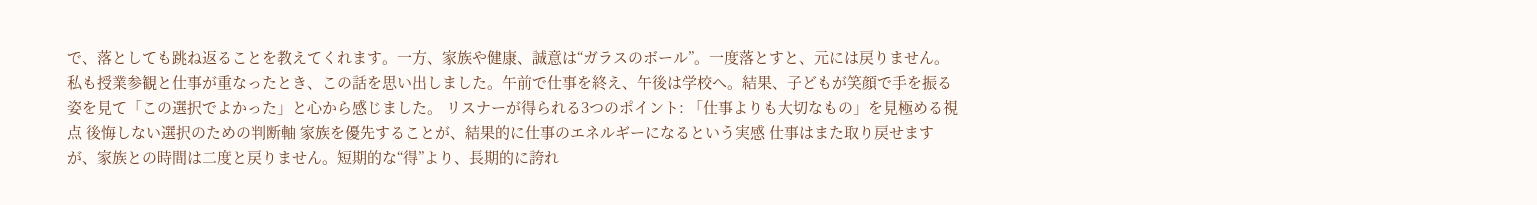で、落としても跳ね返ることを教えてくれます。一方、家族や健康、誠意は“ガラスのボール”。一度落とすと、元には戻りません。 私も授業参観と仕事が重なったとき、この話を思い出しました。午前で仕事を終え、午後は学校へ。結果、子どもが笑顔で手を振る姿を見て「この選択でよかった」と心から感じました。 リスナーが得られる3つのポイント: 「仕事よりも大切なもの」を見極める視点 後悔しない選択のための判断軸 家族を優先することが、結果的に仕事のエネルギーになるという実感 仕事はまた取り戻せますが、家族との時間は二度と戻りません。短期的な“得”より、長期的に誇れ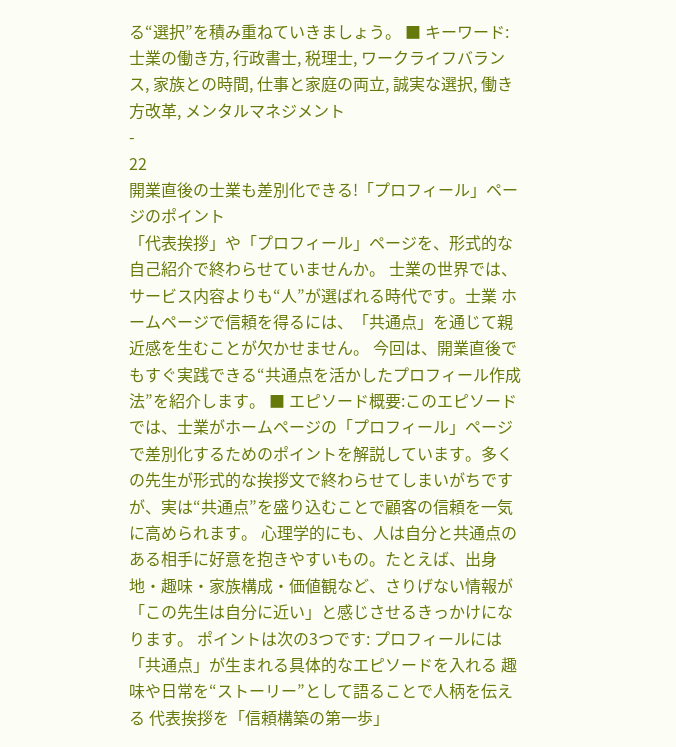る“選択”を積み重ねていきましょう。 ■ キーワード:士業の働き方, 行政書士, 税理士, ワークライフバランス, 家族との時間, 仕事と家庭の両立, 誠実な選択, 働き方改革, メンタルマネジメント
-
22
開業直後の士業も差別化できる!「プロフィール」ページのポイント
「代表挨拶」や「プロフィール」ページを、形式的な自己紹介で終わらせていませんか。 士業の世界では、サービス内容よりも“人”が選ばれる時代です。士業 ホームページで信頼を得るには、「共通点」を通じて親近感を生むことが欠かせません。 今回は、開業直後でもすぐ実践できる“共通点を活かしたプロフィール作成法”を紹介します。 ■ エピソード概要:このエピソードでは、士業がホームページの「プロフィール」ページで差別化するためのポイントを解説しています。多くの先生が形式的な挨拶文で終わらせてしまいがちですが、実は“共通点”を盛り込むことで顧客の信頼を一気に高められます。 心理学的にも、人は自分と共通点のある相手に好意を抱きやすいもの。たとえば、出身地・趣味・家族構成・価値観など、さりげない情報が「この先生は自分に近い」と感じさせるきっかけになります。 ポイントは次の3つです: プロフィールには「共通点」が生まれる具体的なエピソードを入れる 趣味や日常を“ストーリー”として語ることで人柄を伝える 代表挨拶を「信頼構築の第一歩」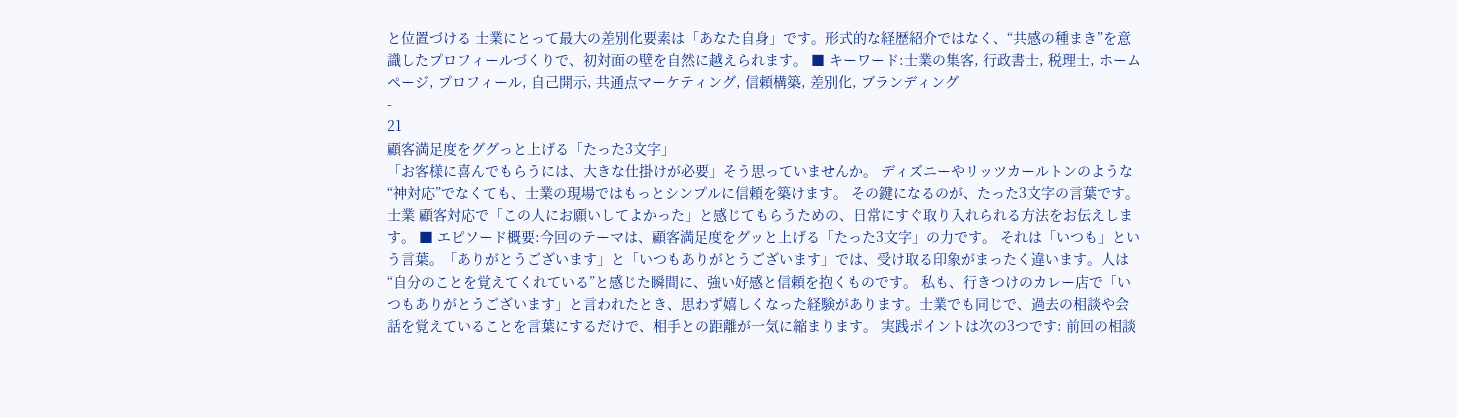と位置づける 士業にとって最大の差別化要素は「あなた自身」です。形式的な経歴紹介ではなく、“共感の種まき”を意識したプロフィールづくりで、初対面の壁を自然に越えられます。 ■ キーワード:士業の集客, 行政書士, 税理士, ホームページ, プロフィール, 自己開示, 共通点マーケティング, 信頼構築, 差別化, ブランディング
-
21
顧客満足度をググっと上げる「たった3文字」
「お客様に喜んでもらうには、大きな仕掛けが必要」そう思っていませんか。 ディズニーやリッツカールトンのような“神対応”でなくても、士業の現場ではもっとシンプルに信頼を築けます。 その鍵になるのが、たった3文字の言葉です。士業 顧客対応で「この人にお願いしてよかった」と感じてもらうための、日常にすぐ取り入れられる方法をお伝えします。 ■ エピソード概要:今回のテーマは、顧客満足度をグッと上げる「たった3文字」の力です。 それは「いつも」という言葉。「ありがとうございます」と「いつもありがとうございます」では、受け取る印象がまったく違います。人は“自分のことを覚えてくれている”と感じた瞬間に、強い好感と信頼を抱くものです。 私も、行きつけのカレー店で「いつもありがとうございます」と言われたとき、思わず嬉しくなった経験があります。士業でも同じで、過去の相談や会話を覚えていることを言葉にするだけで、相手との距離が一気に縮まります。 実践ポイントは次の3つです: 前回の相談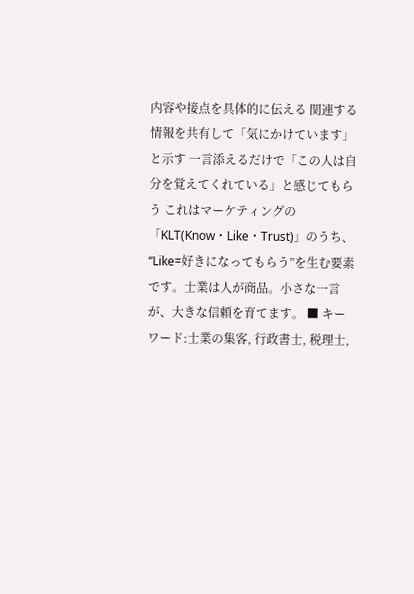内容や接点を具体的に伝える 関連する情報を共有して「気にかけています」と示す 一言添えるだけで「この人は自分を覚えてくれている」と感じてもらう これはマーケティングの「KLT(Know・Like・Trust)」のうち、“Like=好きになってもらう”を生む要素です。士業は人が商品。小さな一言が、大きな信頼を育てます。 ■ キーワード:士業の集客, 行政書士, 税理士,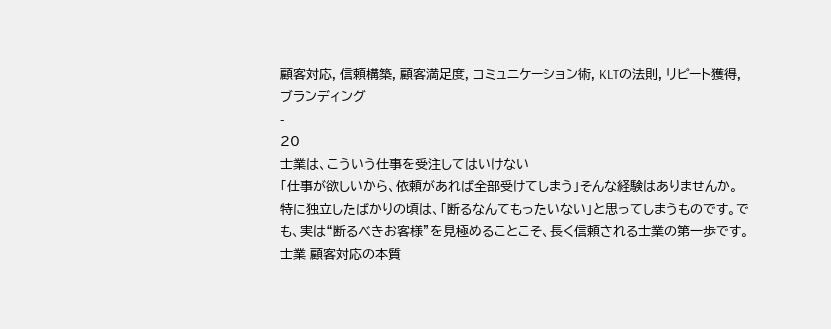顧客対応, 信頼構築, 顧客満足度, コミュニケーション術, KLTの法則, リピート獲得, ブランディング
-
20
士業は、こういう仕事を受注してはいけない
「仕事が欲しいから、依頼があれば全部受けてしまう」そんな経験はありませんか。 特に独立したばかりの頃は、「断るなんてもったいない」と思ってしまうものです。でも、実は“断るべきお客様”を見極めることこそ、長く信頼される士業の第一歩です。 士業 顧客対応の本質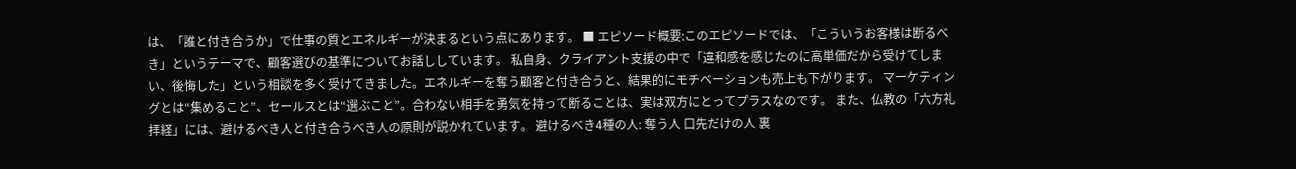は、「誰と付き合うか」で仕事の質とエネルギーが決まるという点にあります。 ■ エピソード概要:このエピソードでは、「こういうお客様は断るべき」というテーマで、顧客選びの基準についてお話ししています。 私自身、クライアント支援の中で「違和感を感じたのに高単価だから受けてしまい、後悔した」という相談を多く受けてきました。エネルギーを奪う顧客と付き合うと、結果的にモチベーションも売上も下がります。 マーケティングとは“集めること”、セールスとは“選ぶこと”。合わない相手を勇気を持って断ることは、実は双方にとってプラスなのです。 また、仏教の「六方礼拝経」には、避けるべき人と付き合うべき人の原則が説かれています。 避けるべき4種の人: 奪う人 口先だけの人 裏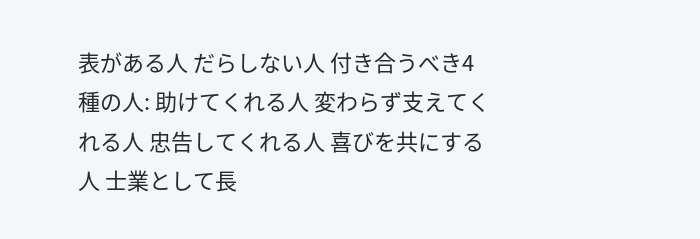表がある人 だらしない人 付き合うべき4種の人: 助けてくれる人 変わらず支えてくれる人 忠告してくれる人 喜びを共にする人 士業として長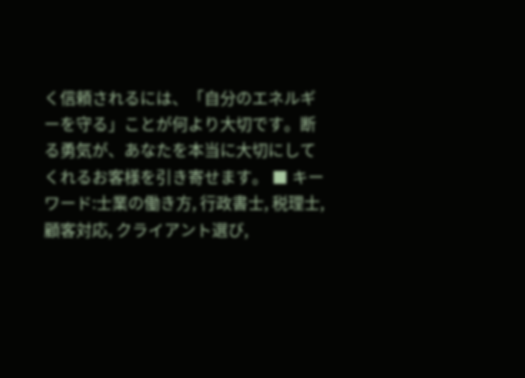く信頼されるには、「自分のエネルギーを守る」ことが何より大切です。断る勇気が、あなたを本当に大切にしてくれるお客様を引き寄せます。 ■ キーワード:士業の働き方, 行政書士, 税理士, 顧客対応, クライアント選び,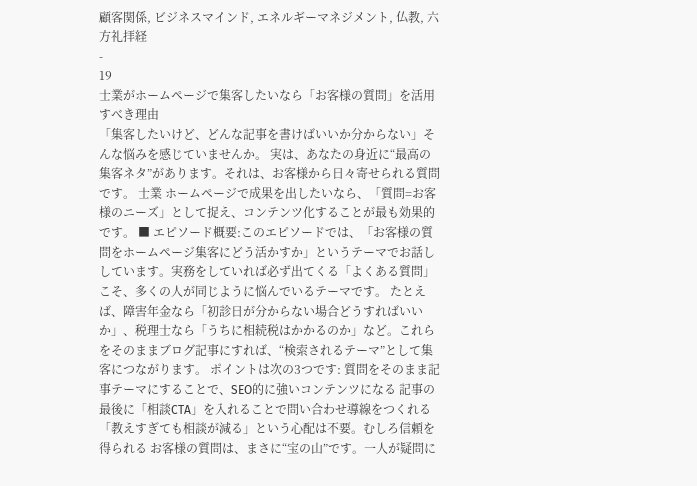顧客関係, ビジネスマインド, エネルギーマネジメント, 仏教, 六方礼拝経
-
19
士業がホームページで集客したいなら「お客様の質問」を活用すべき理由
「集客したいけど、どんな記事を書けばいいか分からない」そんな悩みを感じていませんか。 実は、あなたの身近に“最高の集客ネタ”があります。それは、お客様から日々寄せられる質問です。 士業 ホームページで成果を出したいなら、「質問=お客様のニーズ」として捉え、コンテンツ化することが最も効果的です。 ■ エピソード概要:このエピソードでは、「お客様の質問をホームページ集客にどう活かすか」というテーマでお話ししています。実務をしていれば必ず出てくる「よくある質問」こそ、多くの人が同じように悩んでいるテーマです。 たとえば、障害年金なら「初診日が分からない場合どうすればいいか」、税理士なら「うちに相続税はかかるのか」など。これらをそのままブログ記事にすれば、“検索されるテーマ”として集客につながります。 ポイントは次の3つです: 質問をそのまま記事テーマにすることで、SEO的に強いコンテンツになる 記事の最後に「相談CTA」を入れることで問い合わせ導線をつくれる 「教えすぎても相談が減る」という心配は不要。むしろ信頼を得られる お客様の質問は、まさに“宝の山”です。一人が疑問に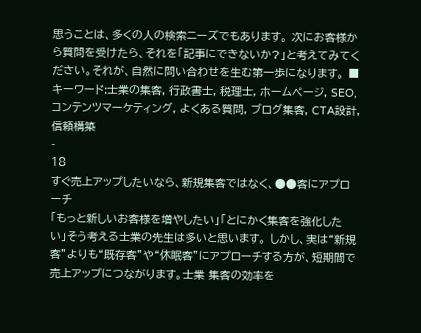思うことは、多くの人の検索ニーズでもあります。 次にお客様から質問を受けたら、それを「記事にできないか?」と考えてみてください。それが、自然に問い合わせを生む第一歩になります。 ■ キーワード:士業の集客, 行政書士, 税理士, ホームページ, SEO, コンテンツマーケティング, よくある質問, ブログ集客, CTA設計, 信頼構築
-
18
すぐ売上アップしたいなら、新規集客ではなく、●●客にアプローチ
「もっと新しいお客様を増やしたい」「とにかく集客を強化したい」そう考える士業の先生は多いと思います。 しかし、実は“新規客”よりも“既存客”や“休眠客”にアプローチする方が、短期間で売上アップにつながります。士業 集客の効率を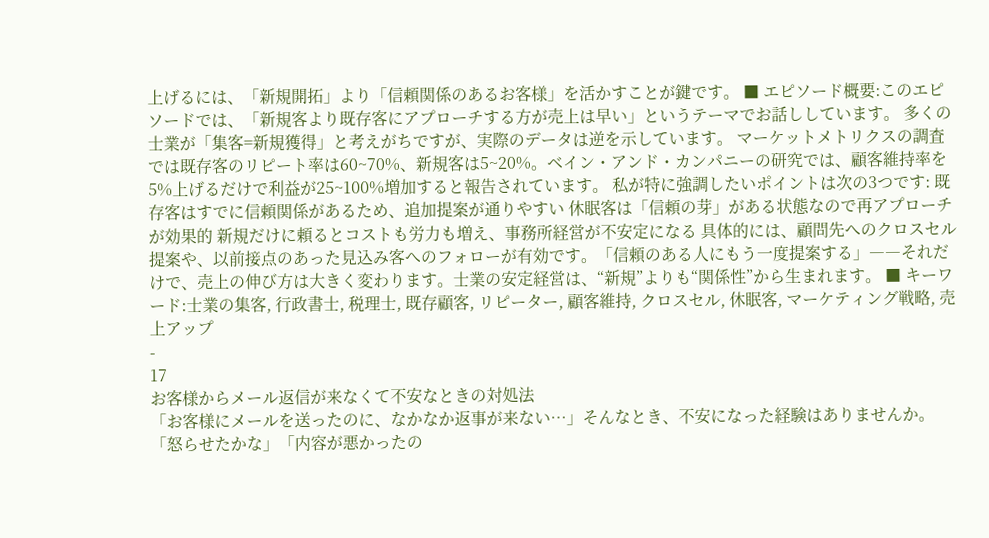上げるには、「新規開拓」より「信頼関係のあるお客様」を活かすことが鍵です。 ■ エピソード概要:このエピソードでは、「新規客より既存客にアプローチする方が売上は早い」というテーマでお話ししています。 多くの士業が「集客=新規獲得」と考えがちですが、実際のデータは逆を示しています。 マーケットメトリクスの調査では既存客のリピート率は60~70%、新規客は5~20%。ベイン・アンド・カンパニーの研究では、顧客維持率を5%上げるだけで利益が25~100%増加すると報告されています。 私が特に強調したいポイントは次の3つです: 既存客はすでに信頼関係があるため、追加提案が通りやすい 休眠客は「信頼の芽」がある状態なので再アプローチが効果的 新規だけに頼るとコストも労力も増え、事務所経営が不安定になる 具体的には、顧問先へのクロスセル提案や、以前接点のあった見込み客へのフォローが有効です。「信頼のある人にもう一度提案する」――それだけで、売上の伸び方は大きく変わります。士業の安定経営は、“新規”よりも“関係性”から生まれます。 ■ キーワード:士業の集客, 行政書士, 税理士, 既存顧客, リピーター, 顧客維持, クロスセル, 休眠客, マーケティング戦略, 売上アップ
-
17
お客様からメール返信が来なくて不安なときの対処法
「お客様にメールを送ったのに、なかなか返事が来ない…」そんなとき、不安になった経験はありませんか。 「怒らせたかな」「内容が悪かったの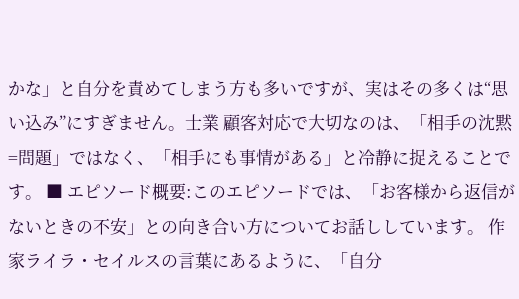かな」と自分を責めてしまう方も多いですが、実はその多くは“思い込み”にすぎません。士業 顧客対応で大切なのは、「相手の沈黙=問題」ではなく、「相手にも事情がある」と冷静に捉えることです。 ■ エピソード概要:このエピソードでは、「お客様から返信がないときの不安」との向き合い方についてお話ししています。 作家ライラ・セイルスの言葉にあるように、「自分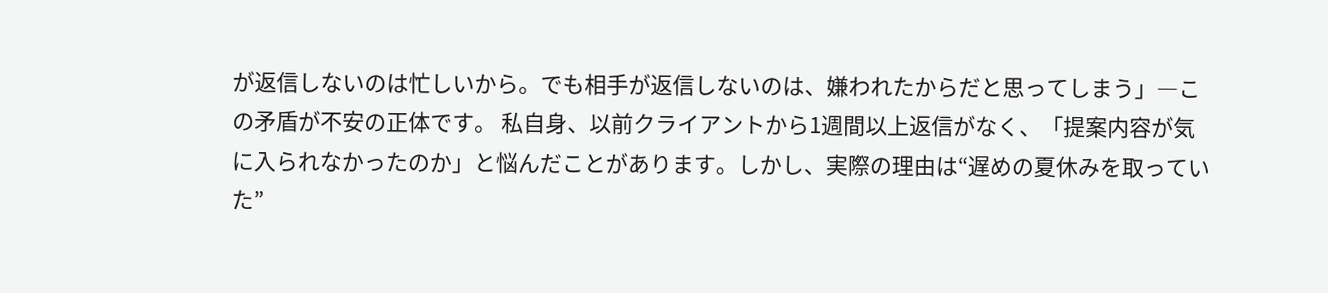が返信しないのは忙しいから。でも相手が返信しないのは、嫌われたからだと思ってしまう」―この矛盾が不安の正体です。 私自身、以前クライアントから1週間以上返信がなく、「提案内容が気に入られなかったのか」と悩んだことがあります。しかし、実際の理由は“遅めの夏休みを取っていた”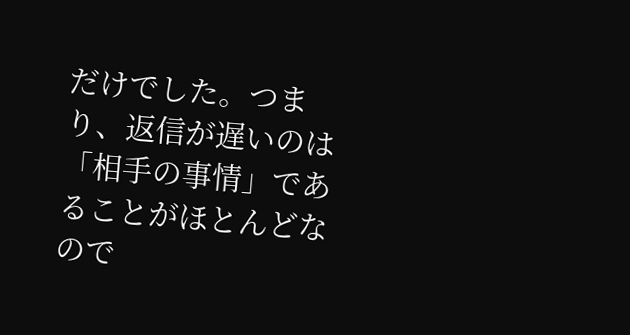だけでした。つまり、返信が遅いのは「相手の事情」であることがほとんどなので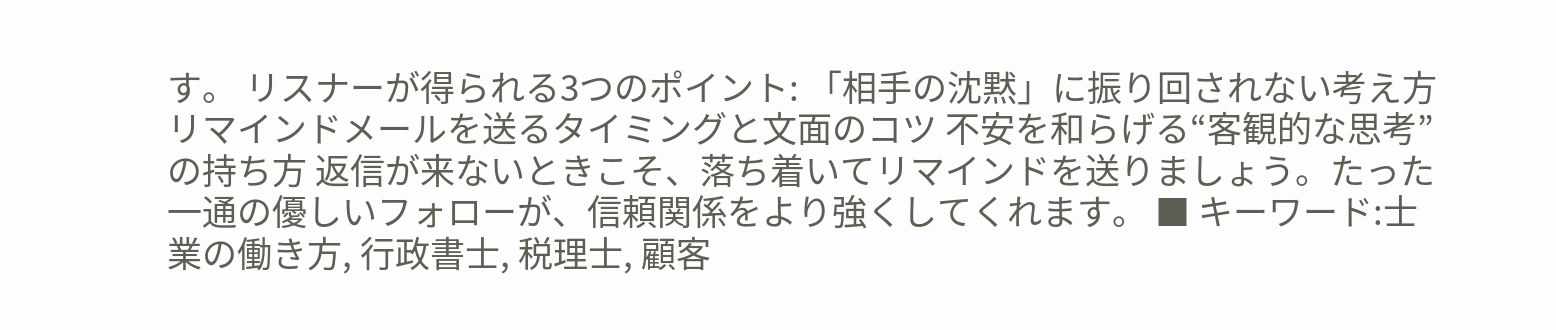す。 リスナーが得られる3つのポイント: 「相手の沈黙」に振り回されない考え方 リマインドメールを送るタイミングと文面のコツ 不安を和らげる“客観的な思考”の持ち方 返信が来ないときこそ、落ち着いてリマインドを送りましょう。たった一通の優しいフォローが、信頼関係をより強くしてくれます。 ■ キーワード:士業の働き方, 行政書士, 税理士, 顧客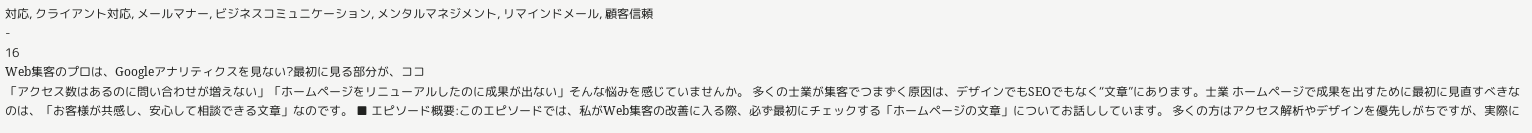対応, クライアント対応, メールマナー, ビジネスコミュニケーション, メンタルマネジメント, リマインドメール, 顧客信頼
-
16
Web集客のプロは、Googleアナリティクスを見ない?最初に見る部分が、ココ
「アクセス数はあるのに問い合わせが増えない」「ホームページをリニューアルしたのに成果が出ない」そんな悩みを感じていませんか。 多くの士業が集客でつまずく原因は、デザインでもSEOでもなく“文章”にあります。士業 ホームページで成果を出すために最初に見直すべきなのは、「お客様が共感し、安心して相談できる文章」なのです。 ■ エピソード概要:このエピソードでは、私がWeb集客の改善に入る際、必ず最初にチェックする「ホームページの文章」についてお話ししています。 多くの方はアクセス解析やデザインを優先しがちですが、実際に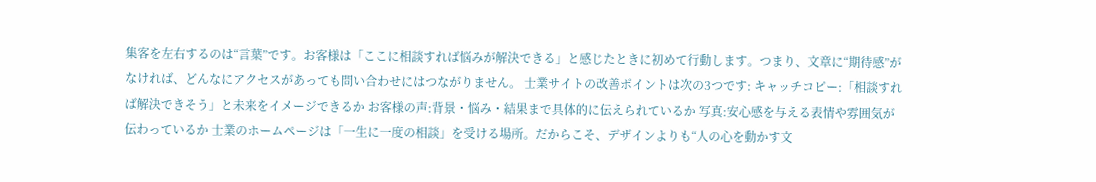集客を左右するのは“言葉”です。お客様は「ここに相談すれば悩みが解決できる」と感じたときに初めて行動します。つまり、文章に“期待感”がなければ、どんなにアクセスがあっても問い合わせにはつながりません。 士業サイトの改善ポイントは次の3つです: キャッチコピー:「相談すれば解決できそう」と未来をイメージできるか お客様の声:背景・悩み・結果まで具体的に伝えられているか 写真:安心感を与える表情や雰囲気が伝わっているか 士業のホームページは「一生に一度の相談」を受ける場所。だからこそ、デザインよりも“人の心を動かす文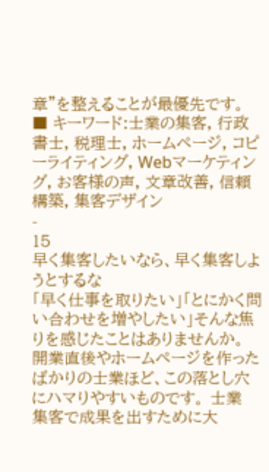章”を整えることが最優先です。 ■ キーワード:士業の集客, 行政書士, 税理士, ホームページ, コピーライティング, Webマーケティング, お客様の声, 文章改善, 信頼構築, 集客デザイン
-
15
早く集客したいなら、早く集客しようとするな
「早く仕事を取りたい」「とにかく問い合わせを増やしたい」そんな焦りを感じたことはありませんか。 開業直後やホームページを作ったばかりの士業ほど、この落とし穴にハマりやすいものです。 士業 集客で成果を出すために大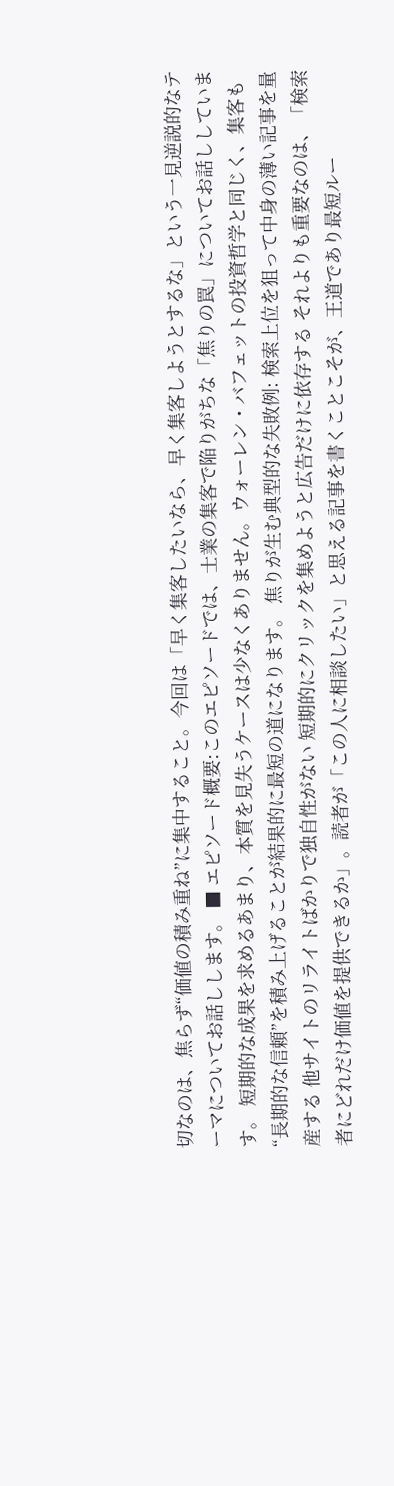切なのは、焦らず“価値の積み重ね”に集中すること。今回は「早く集客したいなら、早く集客しようとするな」という一見逆説的なテーマについてお話しします。 ■ エピソード概要:このエピソードでは、士業の集客で陥りがちな「焦りの罠」についてお話ししています。 短期的な成果を求めるあまり、本質を見失うケースは少なくありません。ウォーレン・バフェットの投資哲学と同じく、集客も“長期的な信頼”を積み上げることが結果的に最短の道になります。 焦りが生む典型的な失敗例: 検索上位を狙って中身の薄い記事を量産する 他サイトのリライトばかりで独自性がない 短期的にクリックを集めようと広告だけに依存する それよりも重要なのは、「検索者にどれだけ価値を提供できるか」。読者が「この人に相談したい」と思える記事を書くことこそが、王道であり最短ルー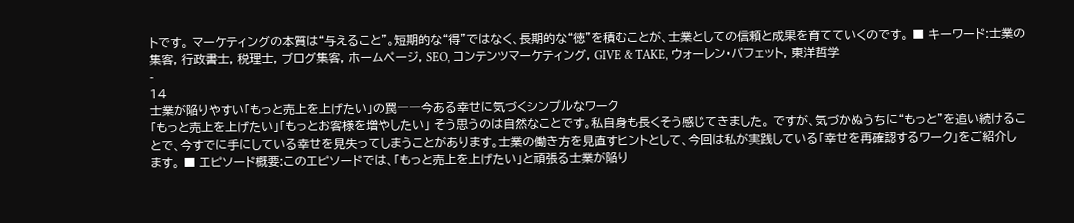トです。 マーケティングの本質は“与えること”。短期的な“得”ではなく、長期的な“徳”を積むことが、士業としての信頼と成果を育てていくのです。 ■ キーワード:士業の集客, 行政書士, 税理士, ブログ集客, ホームページ, SEO, コンテンツマーケティング, GIVE & TAKE, ウォーレン・バフェット, 東洋哲学
-
14
士業が陥りやすい「もっと売上を上げたい」の罠――今ある幸せに気づくシンプルなワーク
「もっと売上を上げたい」「もっとお客様を増やしたい」 そう思うのは自然なことです。私自身も長くそう感じてきました。 ですが、気づかぬうちに“もっと”を追い続けることで、今すでに手にしている幸せを見失ってしまうことがあります。士業の働き方を見直すヒントとして、今回は私が実践している「幸せを再確認するワーク」をご紹介します。 ■ エピソード概要:このエピソードでは、「もっと売上を上げたい」と頑張る士業が陥り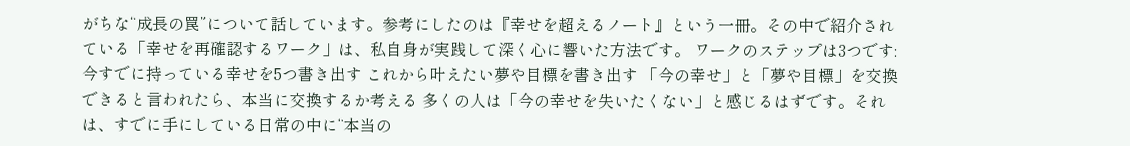がちな“成長の罠”について話しています。参考にしたのは『幸せを超えるノート』という一冊。その中で紹介されている「幸せを再確認するワーク」は、私自身が実践して深く心に響いた方法です。 ワークのステップは3つです: 今すでに持っている幸せを5つ書き出す これから叶えたい夢や目標を書き出す 「今の幸せ」と「夢や目標」を交換できると言われたら、本当に交換するか考える 多くの人は「今の幸せを失いたくない」と感じるはずです。それは、すでに手にしている日常の中に“本当の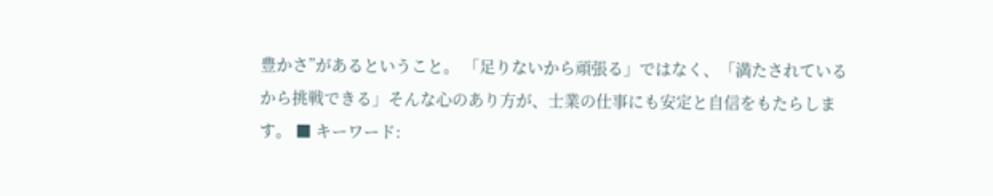豊かさ”があるということ。 「足りないから頑張る」ではなく、「満たされているから挑戦できる」そんな心のあり方が、士業の仕事にも安定と自信をもたらします。 ■ キーワード: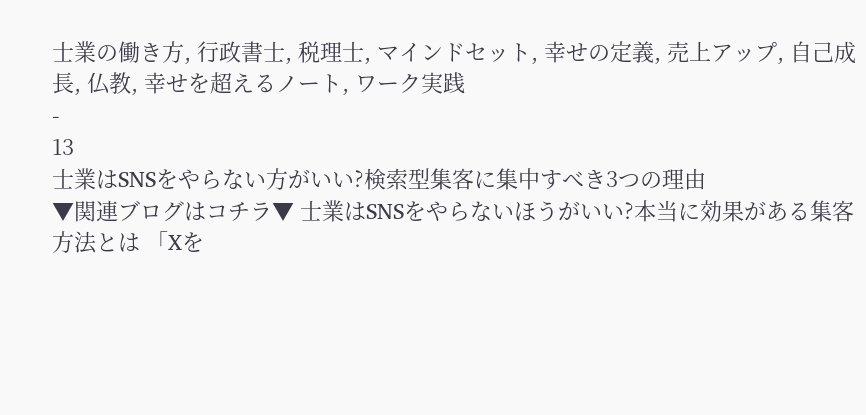士業の働き方, 行政書士, 税理士, マインドセット, 幸せの定義, 売上アップ, 自己成長, 仏教, 幸せを超えるノート, ワーク実践
-
13
士業はSNSをやらない方がいい?検索型集客に集中すべき3つの理由
▼関連ブログはコチラ▼ 士業はSNSをやらないほうがいい?本当に効果がある集客方法とは 「Xを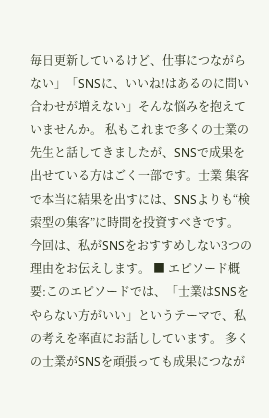毎日更新しているけど、仕事につながらない」「SNSに、いいね!はあるのに問い合わせが増えない」そんな悩みを抱えていませんか。 私もこれまで多くの士業の先生と話してきましたが、SNSで成果を出せている方はごく一部です。士業 集客で本当に結果を出すには、SNSよりも“検索型の集客”に時間を投資すべきです。 今回は、私がSNSをおすすめしない3つの理由をお伝えします。 ■ エピソード概要:このエピソードでは、「士業はSNSをやらない方がいい」というテーマで、私の考えを率直にお話ししています。 多くの士業がSNSを頑張っても成果につなが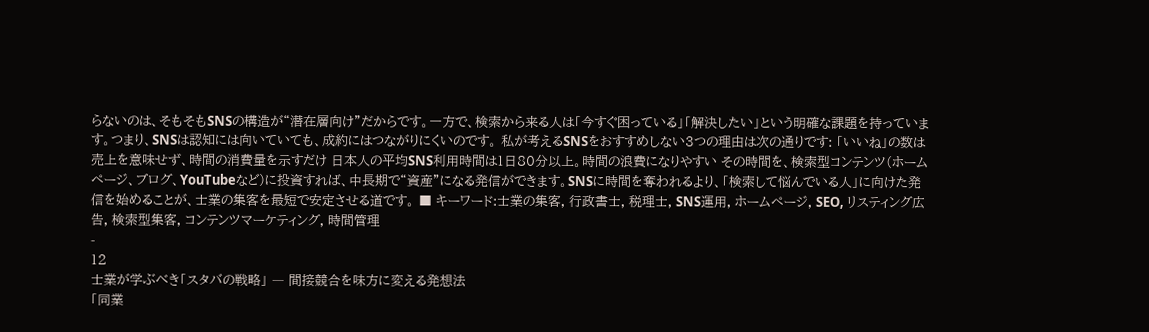らないのは、そもそもSNSの構造が“潜在層向け”だからです。一方で、検索から来る人は「今すぐ困っている」「解決したい」という明確な課題を持っています。つまり、SNSは認知には向いていても、成約にはつながりにくいのです。 私が考えるSNSをおすすめしない3つの理由は次の通りです: 「いいね」の数は売上を意味せず、時間の消費量を示すだけ 日本人の平均SNS利用時間は1日80分以上。時間の浪費になりやすい その時間を、検索型コンテンツ(ホームページ、ブログ、YouTubeなど)に投資すれば、中長期で“資産”になる発信ができます。SNSに時間を奪われるより、「検索して悩んでいる人」に向けた発信を始めることが、士業の集客を最短で安定させる道です。 ■ キーワード:士業の集客, 行政書士, 税理士, SNS運用, ホームページ, SEO, リスティング広告, 検索型集客, コンテンツマーケティング, 時間管理
-
12
士業が学ぶべき「スタバの戦略」 ― 間接競合を味方に変える発想法
「同業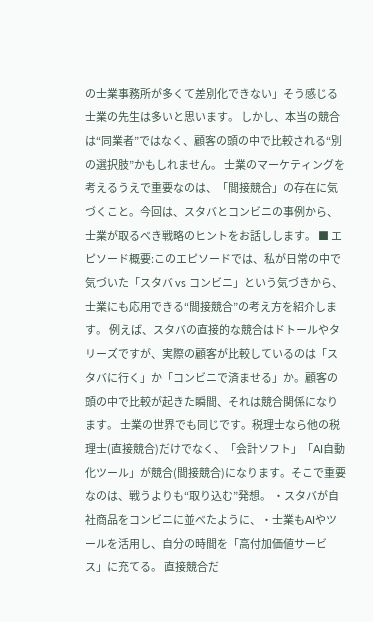の士業事務所が多くて差別化できない」そう感じる士業の先生は多いと思います。 しかし、本当の競合は“同業者”ではなく、顧客の頭の中で比較される“別の選択肢”かもしれません。 士業のマーケティングを考えるうえで重要なのは、「間接競合」の存在に気づくこと。今回は、スタバとコンビニの事例から、士業が取るべき戦略のヒントをお話しします。 ■ エピソード概要:このエピソードでは、私が日常の中で気づいた「スタバ vs コンビニ」という気づきから、士業にも応用できる“間接競合”の考え方を紹介します。 例えば、スタバの直接的な競合はドトールやタリーズですが、実際の顧客が比較しているのは「スタバに行く」か「コンビニで済ませる」か。顧客の頭の中で比較が起きた瞬間、それは競合関係になります。 士業の世界でも同じです。税理士なら他の税理士(直接競合)だけでなく、「会計ソフト」「AI自動化ツール」が競合(間接競合)になります。そこで重要なのは、戦うよりも“取り込む”発想。 ・スタバが自社商品をコンビニに並べたように、・士業もAIやツールを活用し、自分の時間を「高付加価値サービス」に充てる。 直接競合だ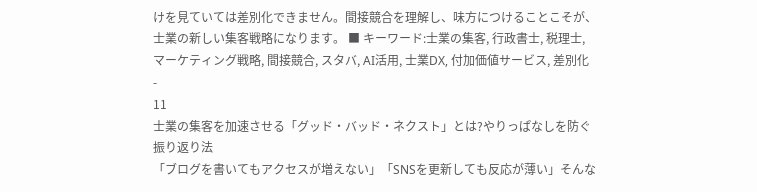けを見ていては差別化できません。間接競合を理解し、味方につけることこそが、士業の新しい集客戦略になります。 ■ キーワード:士業の集客, 行政書士, 税理士, マーケティング戦略, 間接競合, スタバ, AI活用, 士業DX, 付加価値サービス, 差別化
-
11
士業の集客を加速させる「グッド・バッド・ネクスト」とは?やりっぱなしを防ぐ振り返り法
「ブログを書いてもアクセスが増えない」「SNSを更新しても反応が薄い」そんな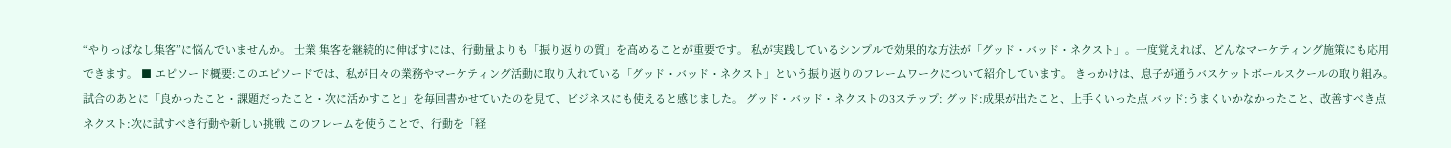“やりっぱなし集客”に悩んでいませんか。 士業 集客を継続的に伸ばすには、行動量よりも「振り返りの質」を高めることが重要です。 私が実践しているシンプルで効果的な方法が「グッド・バッド・ネクスト」。一度覚えれば、どんなマーケティング施策にも応用できます。 ■ エピソード概要:このエピソードでは、私が日々の業務やマーケティング活動に取り入れている「グッド・バッド・ネクスト」という振り返りのフレームワークについて紹介しています。 きっかけは、息子が通うバスケットボールスクールの取り組み。試合のあとに「良かったこと・課題だったこと・次に活かすこと」を毎回書かせていたのを見て、ビジネスにも使えると感じました。 グッド・バッド・ネクストの3ステップ: グッド:成果が出たこと、上手くいった点 バッド:うまくいかなかったこと、改善すべき点 ネクスト:次に試すべき行動や新しい挑戦 このフレームを使うことで、行動を「経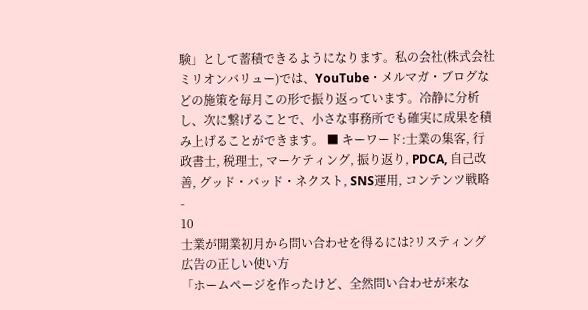験」として蓄積できるようになります。私の会社(株式会社ミリオンバリュー)では、YouTube・メルマガ・ブログなどの施策を毎月この形で振り返っています。冷静に分析し、次に繋げることで、小さな事務所でも確実に成果を積み上げることができます。 ■ キーワード:士業の集客, 行政書士, 税理士, マーケティング, 振り返り, PDCA, 自己改善, グッド・バッド・ネクスト, SNS運用, コンテンツ戦略
-
10
士業が開業初月から問い合わせを得るには?リスティング広告の正しい使い方
「ホームページを作ったけど、全然問い合わせが来な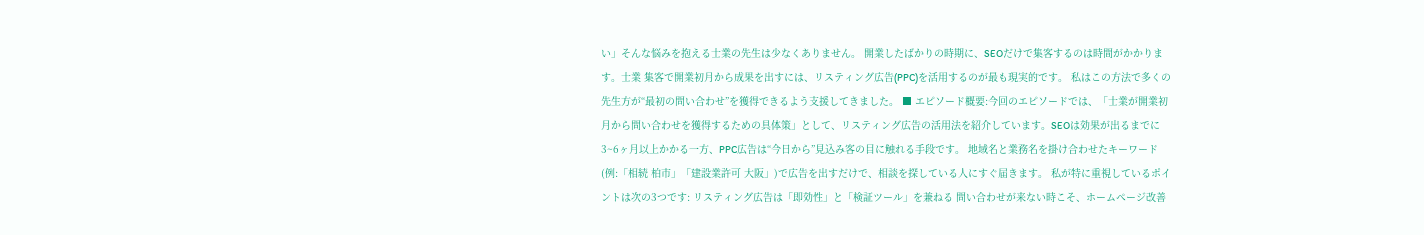い」そんな悩みを抱える士業の先生は少なくありません。 開業したばかりの時期に、SEOだけで集客するのは時間がかかります。士業 集客で開業初月から成果を出すには、リスティング広告(PPC)を活用するのが最も現実的です。 私はこの方法で多くの先生方が“最初の問い合わせ”を獲得できるよう支援してきました。 ■ エピソード概要:今回のエピソードでは、「士業が開業初月から問い合わせを獲得するための具体策」として、リスティング広告の活用法を紹介しています。SEOは効果が出るまでに3~6ヶ月以上かかる一方、PPC広告は“今日から”見込み客の目に触れる手段です。 地域名と業務名を掛け合わせたキーワード(例:「相続 柏市」「建設業許可 大阪」)で広告を出すだけで、相談を探している人にすぐ届きます。 私が特に重視しているポイントは次の3つです: リスティング広告は「即効性」と「検証ツール」を兼ねる 問い合わせが来ない時こそ、ホームページ改善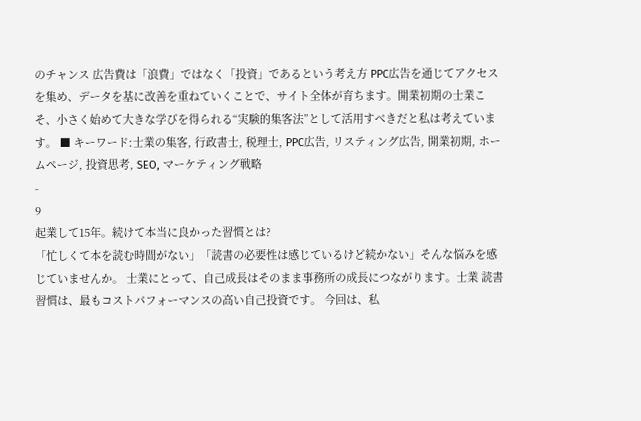のチャンス 広告費は「浪費」ではなく「投資」であるという考え方 PPC広告を通じてアクセスを集め、データを基に改善を重ねていくことで、サイト全体が育ちます。開業初期の士業こそ、小さく始めて大きな学びを得られる“実験的集客法”として活用すべきだと私は考えています。 ■ キーワード:士業の集客, 行政書士, 税理士, PPC広告, リスティング広告, 開業初期, ホームページ, 投資思考, SEO, マーケティング戦略
-
9
起業して15年。続けて本当に良かった習慣とは?
「忙しくて本を読む時間がない」「読書の必要性は感じているけど続かない」そんな悩みを感じていませんか。 士業にとって、自己成長はそのまま事務所の成長につながります。士業 読書習慣は、最もコストパフォーマンスの高い自己投資です。 今回は、私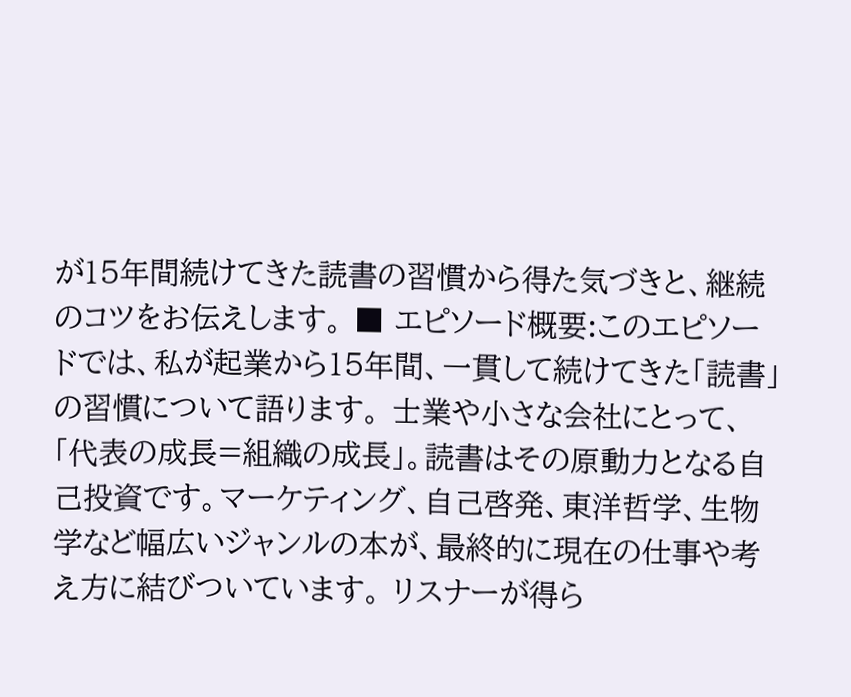が15年間続けてきた読書の習慣から得た気づきと、継続のコツをお伝えします。 ■ エピソード概要:このエピソードでは、私が起業から15年間、一貫して続けてきた「読書」の習慣について語ります。 士業や小さな会社にとって、「代表の成長=組織の成長」。読書はその原動力となる自己投資です。マーケティング、自己啓発、東洋哲学、生物学など幅広いジャンルの本が、最終的に現在の仕事や考え方に結びついています。 リスナーが得ら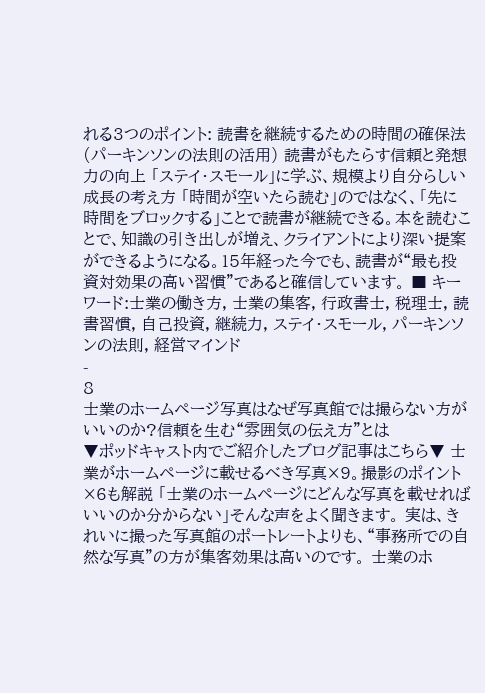れる3つのポイント: 読書を継続するための時間の確保法(パーキンソンの法則の活用) 読書がもたらす信頼と発想力の向上 「ステイ・スモール」に学ぶ、規模より自分らしい成長の考え方 「時間が空いたら読む」のではなく、「先に時間をブロックする」ことで読書が継続できる。本を読むことで、知識の引き出しが増え、クライアントにより深い提案ができるようになる。15年経った今でも、読書が“最も投資対効果の高い習慣”であると確信しています。 ■ キーワード:士業の働き方, 士業の集客, 行政書士, 税理士, 読書習慣, 自己投資, 継続力, ステイ・スモール, パーキンソンの法則, 経営マインド
-
8
士業のホームページ写真はなぜ写真館では撮らない方がいいのか?信頼を生む“雰囲気の伝え方”とは
▼ポッドキャスト内でご紹介したブログ記事はこちら▼ 士業がホームページに載せるべき写真×9。撮影のポイント×6も解説 「士業のホームページにどんな写真を載せればいいのか分からない」そんな声をよく聞きます。 実は、きれいに撮った写真館のポートレートよりも、“事務所での自然な写真”の方が集客効果は高いのです。 士業のホ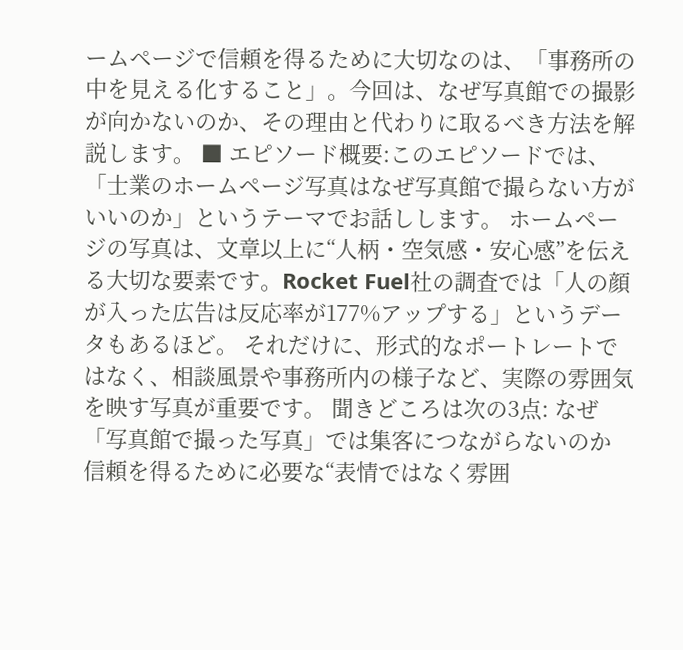ームページで信頼を得るために大切なのは、「事務所の中を見える化すること」。今回は、なぜ写真館での撮影が向かないのか、その理由と代わりに取るべき方法を解説します。 ■ エピソード概要:このエピソードでは、「士業のホームページ写真はなぜ写真館で撮らない方がいいのか」というテーマでお話しします。 ホームページの写真は、文章以上に“人柄・空気感・安心感”を伝える大切な要素です。Rocket Fuel社の調査では「人の顔が入った広告は反応率が177%アップする」というデータもあるほど。 それだけに、形式的なポートレートではなく、相談風景や事務所内の様子など、実際の雰囲気を映す写真が重要です。 聞きどころは次の3点: なぜ「写真館で撮った写真」では集客につながらないのか 信頼を得るために必要な“表情ではなく雰囲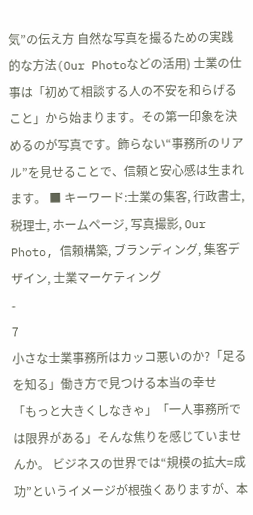気”の伝え方 自然な写真を撮るための実践的な方法(Our Photoなどの活用) 士業の仕事は「初めて相談する人の不安を和らげること」から始まります。その第一印象を決めるのが写真です。飾らない“事務所のリアル”を見せることで、信頼と安心感は生まれます。 ■ キーワード:士業の集客, 行政書士, 税理士, ホームページ, 写真撮影, Our Photo, 信頼構築, ブランディング, 集客デザイン, 士業マーケティング
-
7
小さな士業事務所はカッコ悪いのか?「足るを知る」働き方で見つける本当の幸せ
「もっと大きくしなきゃ」「一人事務所では限界がある」そんな焦りを感じていませんか。 ビジネスの世界では“規模の拡大=成功”というイメージが根強くありますが、本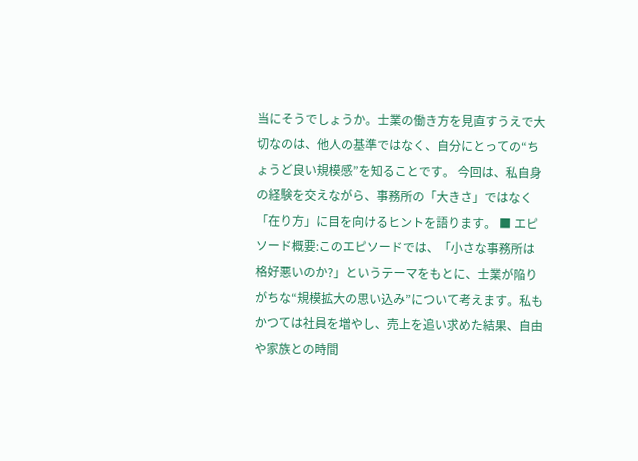当にそうでしょうか。士業の働き方を見直すうえで大切なのは、他人の基準ではなく、自分にとっての“ちょうど良い規模感”を知ることです。 今回は、私自身の経験を交えながら、事務所の「大きさ」ではなく「在り方」に目を向けるヒントを語ります。 ■ エピソード概要:このエピソードでは、「小さな事務所は格好悪いのか?」というテーマをもとに、士業が陥りがちな“規模拡大の思い込み”について考えます。私もかつては社員を増やし、売上を追い求めた結果、自由や家族との時間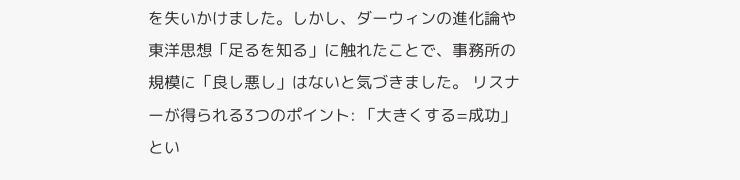を失いかけました。しかし、ダーウィンの進化論や東洋思想「足るを知る」に触れたことで、事務所の規模に「良し悪し」はないと気づきました。 リスナーが得られる3つのポイント: 「大きくする=成功」とい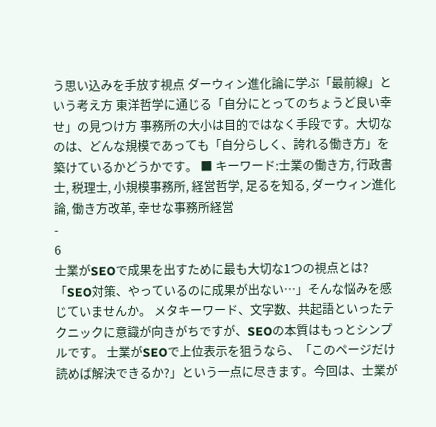う思い込みを手放す視点 ダーウィン進化論に学ぶ「最前線」という考え方 東洋哲学に通じる「自分にとってのちょうど良い幸せ」の見つけ方 事務所の大小は目的ではなく手段です。大切なのは、どんな規模であっても「自分らしく、誇れる働き方」を築けているかどうかです。 ■ キーワード:士業の働き方, 行政書士, 税理士, 小規模事務所, 経営哲学, 足るを知る, ダーウィン進化論, 働き方改革, 幸せな事務所経営
-
6
士業がSEOで成果を出すために最も大切な1つの視点とは?
「SEO対策、やっているのに成果が出ない…」そんな悩みを感じていませんか。 メタキーワード、文字数、共起語といったテクニックに意識が向きがちですが、SEOの本質はもっとシンプルです。 士業がSEOで上位表示を狙うなら、「このページだけ読めば解決できるか?」という一点に尽きます。今回は、士業が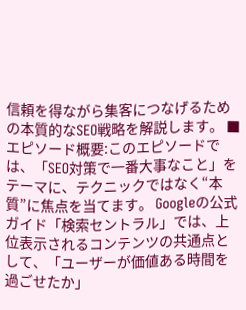信頼を得ながら集客につなげるための本質的なSEO戦略を解説します。 ■ エピソード概要:このエピソードでは、「SEO対策で一番大事なこと」をテーマに、テクニックではなく“本質”に焦点を当てます。 Googleの公式ガイド「検索セントラル」では、上位表示されるコンテンツの共通点として、「ユーザーが価値ある時間を過ごせたか」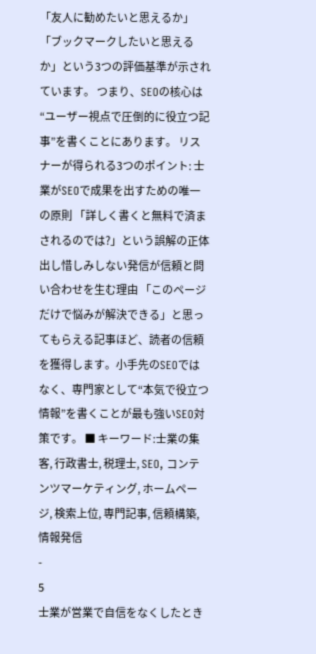「友人に勧めたいと思えるか」「ブックマークしたいと思えるか」という3つの評価基準が示されています。 つまり、SEOの核心は“ユーザー視点で圧倒的に役立つ記事”を書くことにあります。 リスナーが得られる3つのポイント: 士業がSEOで成果を出すための唯一の原則 「詳しく書くと無料で済まされるのでは?」という誤解の正体 出し惜しみしない発信が信頼と問い合わせを生む理由 「このページだけで悩みが解決できる」と思ってもらえる記事ほど、読者の信頼を獲得します。小手先のSEOではなく、専門家として“本気で役立つ情報”を書くことが最も強いSEO対策です。 ■ キーワード:士業の集客, 行政書士, 税理士, SEO, コンテンツマーケティング, ホームページ, 検索上位, 専門記事, 信頼構築, 情報発信
-
5
士業が営業で自信をなくしたとき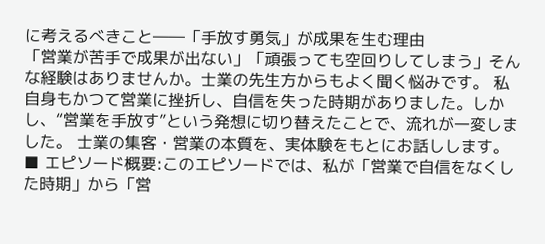に考えるべきこと――「手放す勇気」が成果を生む理由
「営業が苦手で成果が出ない」「頑張っても空回りしてしまう」そんな経験はありませんか。士業の先生方からもよく聞く悩みです。 私自身もかつて営業に挫折し、自信を失った時期がありました。しかし、“営業を手放す”という発想に切り替えたことで、流れが一変しました。 士業の集客・営業の本質を、実体験をもとにお話しします。 ■ エピソード概要:このエピソードでは、私が「営業で自信をなくした時期」から「営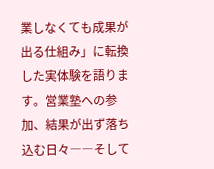業しなくても成果が出る仕組み」に転換した実体験を語ります。営業塾への参加、結果が出ず落ち込む日々――そして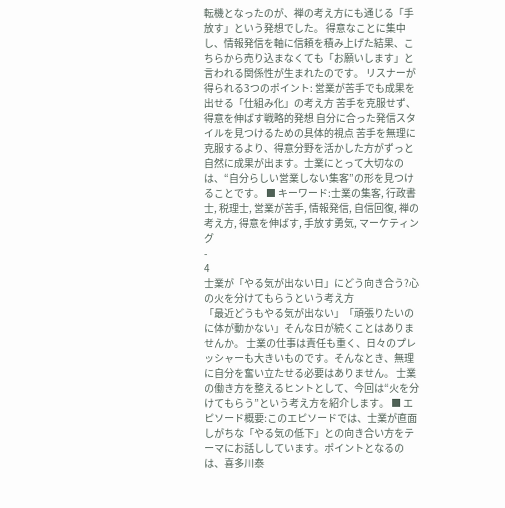転機となったのが、禅の考え方にも通じる「手放す」という発想でした。 得意なことに集中し、情報発信を軸に信頼を積み上げた結果、こちらから売り込まなくても「お願いします」と言われる関係性が生まれたのです。 リスナーが得られる3つのポイント: 営業が苦手でも成果を出せる「仕組み化」の考え方 苦手を克服せず、得意を伸ばす戦略的発想 自分に合った発信スタイルを見つけるための具体的視点 苦手を無理に克服するより、得意分野を活かした方がずっと自然に成果が出ます。士業にとって大切なのは、“自分らしい営業しない集客”の形を見つけることです。 ■ キーワード:士業の集客, 行政書士, 税理士, 営業が苦手, 情報発信, 自信回復, 禅の考え方, 得意を伸ばす, 手放す勇気, マーケティング
-
4
士業が「やる気が出ない日」にどう向き合う?心の火を分けてもらうという考え方
「最近どうもやる気が出ない」「頑張りたいのに体が動かない」そんな日が続くことはありませんか。 士業の仕事は責任も重く、日々のプレッシャーも大きいものです。そんなとき、無理に自分を奮い立たせる必要はありません。 士業の働き方を整えるヒントとして、今回は“火を分けてもらう”という考え方を紹介します。 ■ エピソード概要:このエピソードでは、士業が直面しがちな「やる気の低下」との向き合い方をテーマにお話ししています。ポイントとなるのは、喜多川泰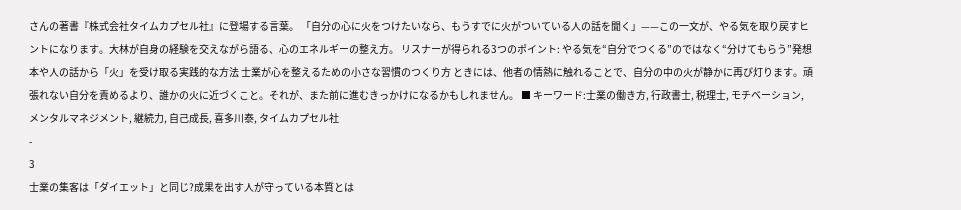さんの著書『株式会社タイムカプセル社』に登場する言葉。 「自分の心に火をつけたいなら、もうすでに火がついている人の話を聞く」——この一文が、やる気を取り戻すヒントになります。大林が自身の経験を交えながら語る、心のエネルギーの整え方。 リスナーが得られる3つのポイント: やる気を“自分でつくる”のではなく“分けてもらう”発想 本や人の話から「火」を受け取る実践的な方法 士業が心を整えるための小さな習慣のつくり方 ときには、他者の情熱に触れることで、自分の中の火が静かに再び灯ります。頑張れない自分を責めるより、誰かの火に近づくこと。それが、また前に進むきっかけになるかもしれません。 ■ キーワード:士業の働き方, 行政書士, 税理士, モチベーション, メンタルマネジメント, 継続力, 自己成長, 喜多川泰, タイムカプセル社
-
3
士業の集客は「ダイエット」と同じ?成果を出す人が守っている本質とは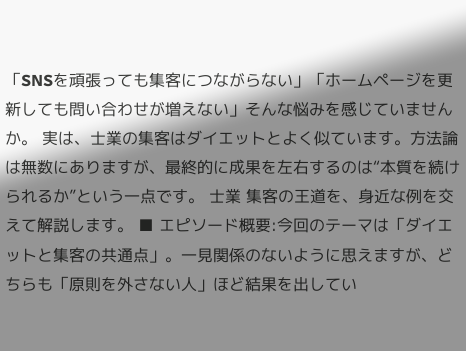「SNSを頑張っても集客につながらない」「ホームページを更新しても問い合わせが増えない」そんな悩みを感じていませんか。 実は、士業の集客はダイエットとよく似ています。方法論は無数にありますが、最終的に成果を左右するのは“本質を続けられるか”という一点です。 士業 集客の王道を、身近な例を交えて解説します。 ■ エピソード概要:今回のテーマは「ダイエットと集客の共通点」。一見関係のないように思えますが、どちらも「原則を外さない人」ほど結果を出してい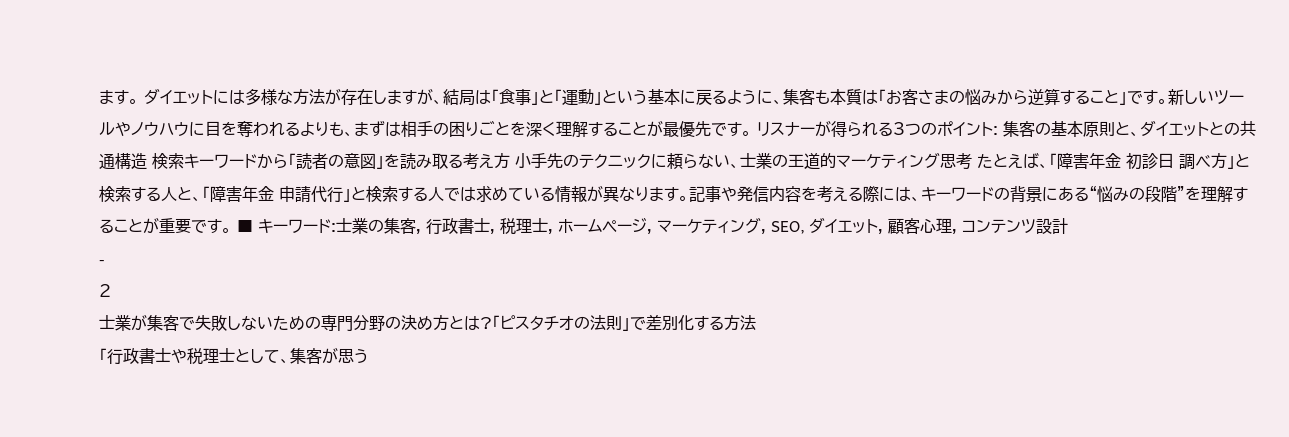ます。 ダイエットには多様な方法が存在しますが、結局は「食事」と「運動」という基本に戻るように、集客も本質は「お客さまの悩みから逆算すること」です。新しいツールやノウハウに目を奪われるよりも、まずは相手の困りごとを深く理解することが最優先です。 リスナーが得られる3つのポイント: 集客の基本原則と、ダイエットとの共通構造 検索キーワードから「読者の意図」を読み取る考え方 小手先のテクニックに頼らない、士業の王道的マーケティング思考 たとえば、「障害年金 初診日 調べ方」と検索する人と、「障害年金 申請代行」と検索する人では求めている情報が異なります。記事や発信内容を考える際には、キーワードの背景にある“悩みの段階”を理解することが重要です。 ■ キーワード:士業の集客, 行政書士, 税理士, ホームページ, マーケティング, SEO, ダイエット, 顧客心理, コンテンツ設計
-
2
士業が集客で失敗しないための専門分野の決め方とは?「ピスタチオの法則」で差別化する方法
「行政書士や税理士として、集客が思う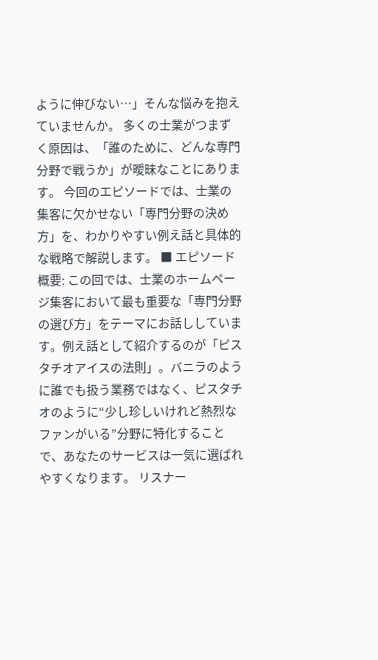ように伸びない…」そんな悩みを抱えていませんか。 多くの士業がつまずく原因は、「誰のために、どんな専門分野で戦うか」が曖昧なことにあります。 今回のエピソードでは、士業の集客に欠かせない「専門分野の決め方」を、わかりやすい例え話と具体的な戦略で解説します。 ■ エピソード概要: この回では、士業のホームページ集客において最も重要な「専門分野の選び方」をテーマにお話ししています。例え話として紹介するのが「ピスタチオアイスの法則」。バニラのように誰でも扱う業務ではなく、ピスタチオのように“少し珍しいけれど熱烈なファンがいる”分野に特化することで、あなたのサービスは一気に選ばれやすくなります。 リスナー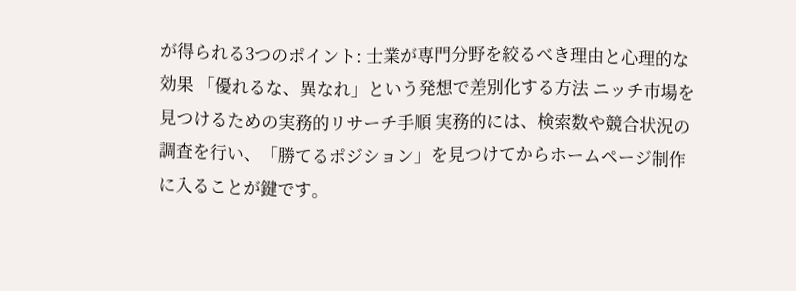が得られる3つのポイント: 士業が専門分野を絞るべき理由と心理的な効果 「優れるな、異なれ」という発想で差別化する方法 ニッチ市場を見つけるための実務的リサーチ手順 実務的には、検索数や競合状況の調査を行い、「勝てるポジション」を見つけてからホームページ制作に入ることが鍵です。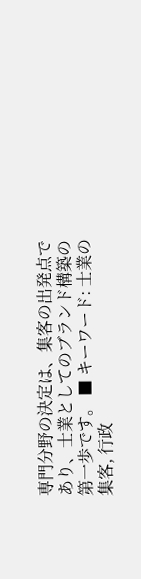専門分野の決定は、集客の出発点であり、士業としてのブランド構築の第一歩です。 ■ キーワード: 士業の集客, 行政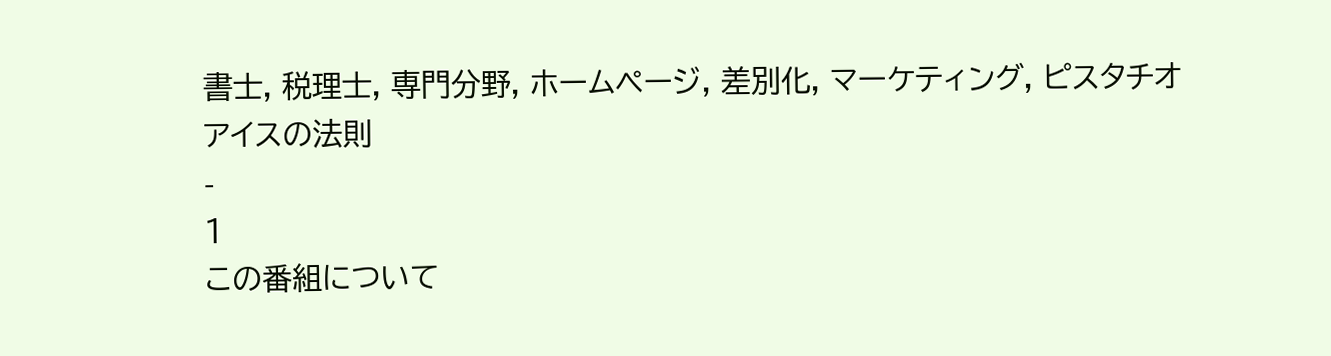書士, 税理士, 専門分野, ホームページ, 差別化, マーケティング, ピスタチオアイスの法則
-
1
この番組について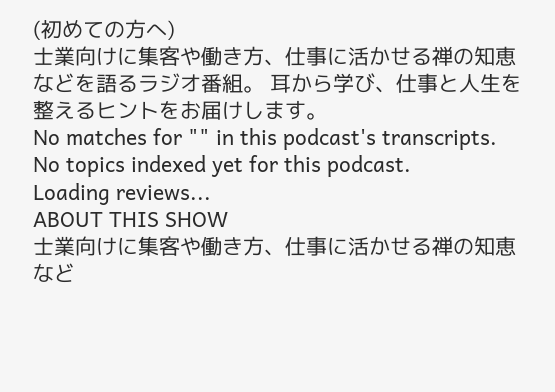(初めての方へ)
士業向けに集客や働き方、仕事に活かせる禅の知恵などを語るラジオ番組。 耳から学び、仕事と人生を整えるヒントをお届けします。
No matches for "" in this podcast's transcripts.
No topics indexed yet for this podcast.
Loading reviews...
ABOUT THIS SHOW
士業向けに集客や働き方、仕事に活かせる禅の知恵など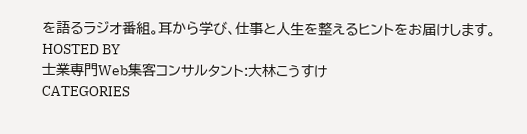を語るラジオ番組。耳から学び、仕事と人生を整えるヒントをお届けします。
HOSTED BY
士業専門Web集客コンサルタント:大林こうすけ
CATEGORIES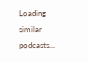Loading similar podcasts...